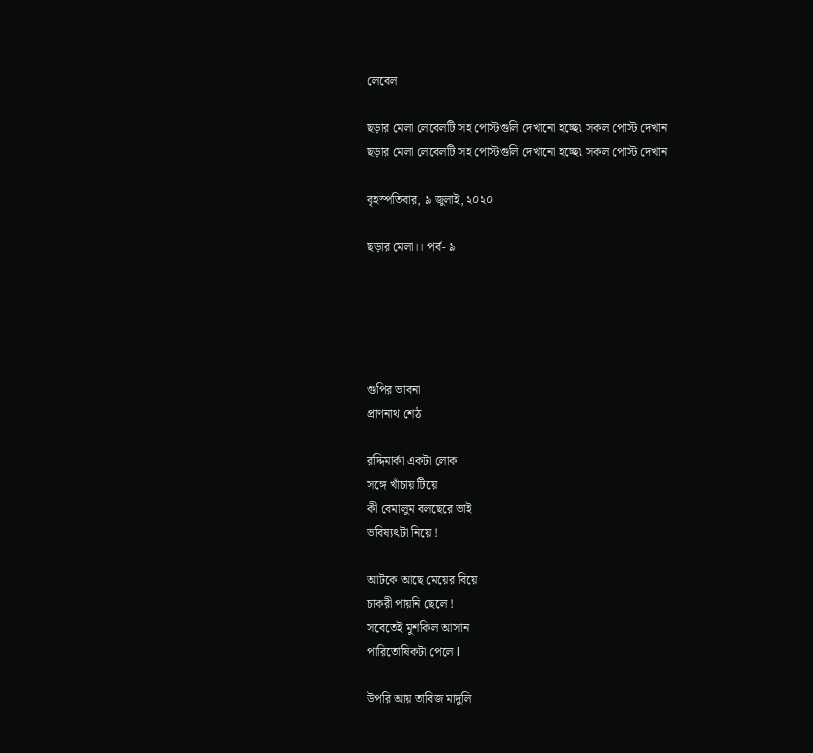লেবেল

ছড়ার মেলা লেবেলটি সহ পোস্টগুলি দেখানো হচ্ছে৷ সকল পোস্ট দেখান
ছড়ার মেলা লেবেলটি সহ পোস্টগুলি দেখানো হচ্ছে৷ সকল পোস্ট দেখান

বৃহস্পতিবার, ৯ জুলাই, ২০২০

ছড়ার মেলা।। পর্ব- ৯





গুপির ভাবনা
প্রাণনাথ শেঠ

রদ্দিমার্কা একটা লোক
সঙ্গে খাঁচায় টিয়ে
কী বেমালুম বলছেরে ভাই
ভবিষ্যৎটা নিয়ে !

আটকে আছে মেয়ের বিয়ে
চাকরী পায়নি ছেলে !
সবেতেই মুশকিল আসান
পারিতোষিকটা পেলে l

উপরি আয় তাবিজ মাদুলি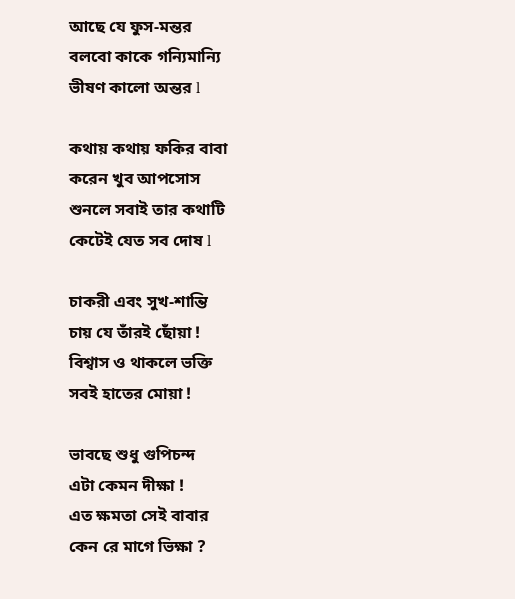আছে যে ফুস-মন্তর
বলবো কাকে গন্যিমান্যি
ভীষণ কালো অন্তর l

কথায় কথায় ফকির বাবা
করেন খুব আপসোস
শুনলে সবাই তার কথাটি
কেটেই যেত সব দোষ l

চাকরী এবং সুখ-শান্তি
চায় যে তাঁরই ছোঁয়া !
বিশ্বাস ও থাকলে ভক্তি
সবই হাতের মোয়া !

ভাবছে শুধু গুপিচন্দ
এটা কেমন দীক্ষা !
এত ক্ষমতা সেই বাবার
কেন রে মাগে ভিক্ষা ?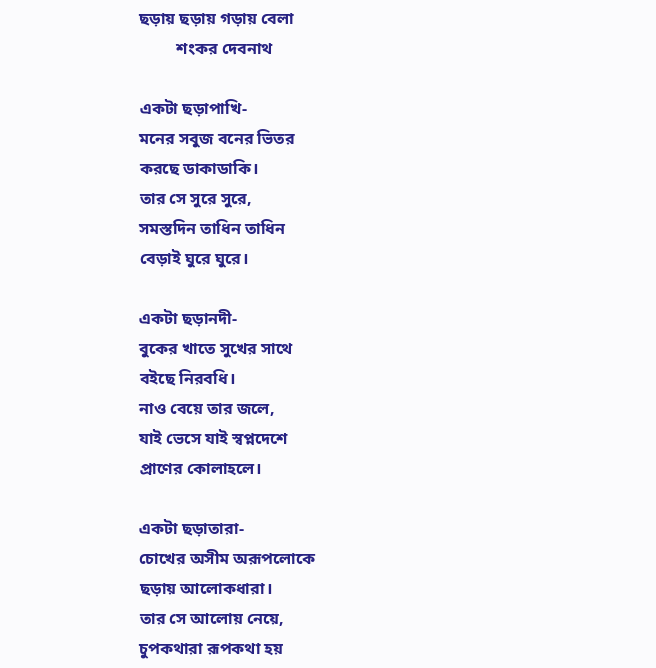ছড়ায় ছড়ায় গড়ায় বেলা
         শংকর দেবনাথ

একটা ছড়াপাখি-
মনের সবুজ বনের ভিতর
করছে ডাকাডাকি।
তার সে সুরে সুরে,
সমস্তদিন তাধিন তাধিন
বেড়াই ঘুরে ঘুরে।

একটা ছড়ানদী-
বুকের খাতে সুখের সাথে
বইছে নিরবধি।
নাও বেয়ে তার জলে,
যাই ভেসে যাই স্বপ্নদেশে
প্রাণের কোলাহলে।

একটা ছড়াতারা-
চোখের অসীম অরূপলোকে
ছড়ায় আলোকধারা।
তার সে আলোয় নেয়ে,
চুপকথারা রূপকথা হয়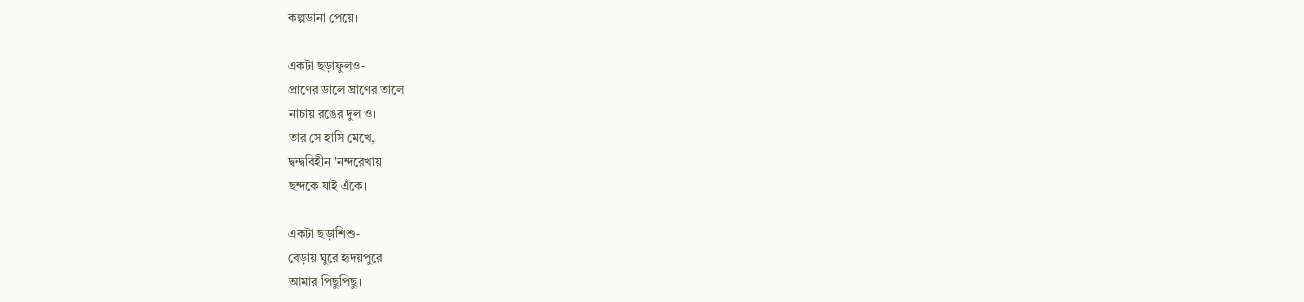কল্পডানা পেয়ে।

একটা ছড়াফুলও-
প্রাণের ডালে ঘ্রাণের তালে
নাচায় রঙের দুল ও।
তার সে হাসি মেখে,
দ্বন্দ্ববিহীন 'নন্দরেখায়
ছন্দকে যাই এঁকে।

একটা ছড়াশিশু-
বেড়ায় ঘুরে হৃদয়পুরে
আমার পিছুপিছু।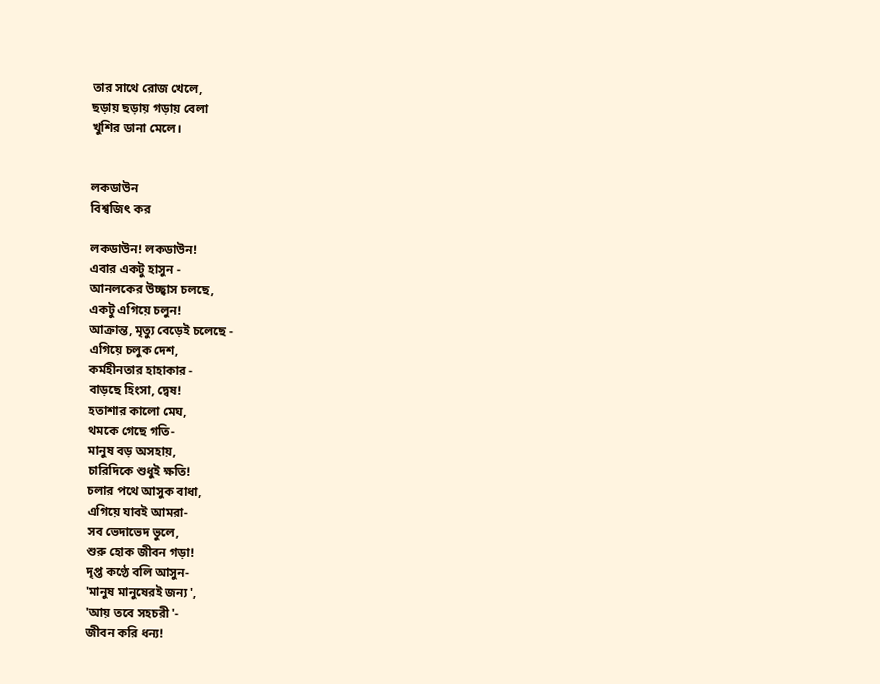তার সাথে রোজ খেলে,
ছড়ায় ছড়ায় গড়ায় বেলা
খুশির ডানা মেলে।


লকডাউন
বিশ্বজিৎ কর

লকডাউন! লকডাউন!
এবার একটু হাসুন -
আনলকের উচ্ছ্বাস চলছে,
একটু এগিয়ে চলুন!
আক্রান্ত, মৃত্যু বেড়েই চলেছে -
এগিয়ে চলুক দেশ,
কর্মহীনতার হাহাকার -
বাড়ছে হিংসা, দ্বেষ!
হতাশার কালো মেঘ,
থমকে গেছে গতি-
মানুষ বড় অসহায়,
চারিদিকে শুধুই ক্ষতি!
চলার পথে আসুক বাধা,
এগিয়ে যাবই আমরা-
সব ভেদাভেদ ভুলে,
শুরু হোক জীবন গড়া!
দৃপ্ত কণ্ঠে বলি আসুন-
'মানুষ মানুষেরই জন্য ',
'আয় তবে সহচরী '-
জীবন করি ধন্য!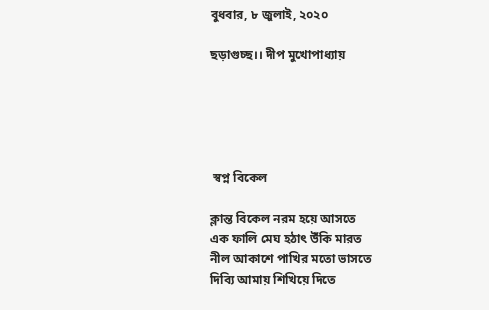বুধবার, ৮ জুলাই, ২০২০

ছড়াগুচ্ছ।। দীপ মুখোপাধ্যায়





 স্বপ্ন বিকেল

ক্লান্ত বিকেল নরম হয়ে আসতে
এক ফালি মেঘ হঠাৎ উঁকি মারত
নীল আকাশে পাখির মতো ভাসতে
দিব্যি আমায় শিখিয়ে দিতে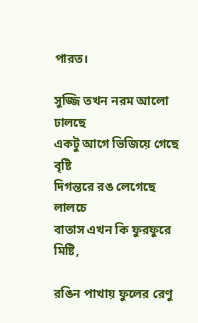পারত।

সুজ্জি তখন নরম আলো ঢালছে
একটু আগে ভিজিয়ে গেছে বৃষ্টি
দিগন্তরে রঙ লেগেছে লালচে
বাতাস এখন কি ফুরফুরে মিষ্টি,

রঙিন পাখায় ফুলের রেণু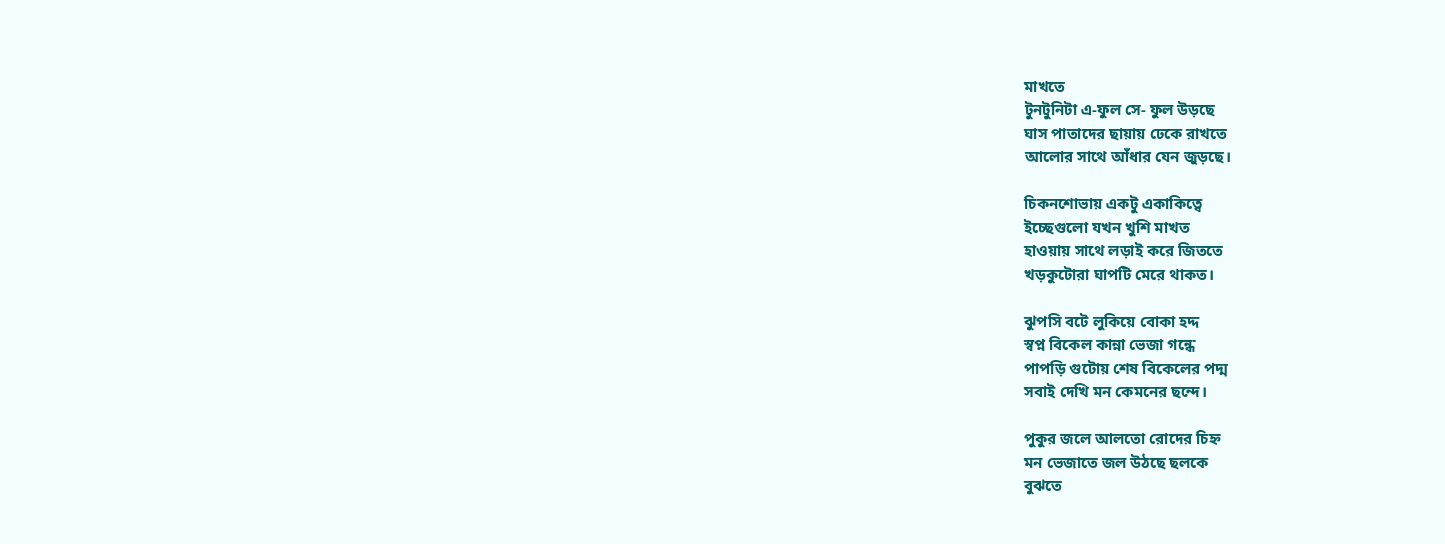মাখতে
টুনটুনিটা এ-ফুল সে- ফুল উড়ছে
ঘাস পাতাদের ছায়ায় ঢেকে রাখতে
আলোর সাথে আঁধার যেন জুড়ছে।

চিকনশোভায় একটু একাকিত্বে
ইচ্ছেগুলো যখন খুশি মাখত
হাওয়ায় সাথে লড়াই করে জিততে
খড়কুটোরা ঘাপটি মেরে থাকত।

ঝুপসি বটে লুকিয়ে বোকা হদ্দ
স্বপ্ন বিকেল কান্না ভেজা গন্ধে
পাপড়ি গুটোয় শেষ বিকেলের পদ্ম
সবাই দেখি মন কেমনের ছন্দে।

পুকুর জলে আলতো রোদের চিহ্ন
মন ভেজাতে জল উঠছে ছলকে
বুঝতে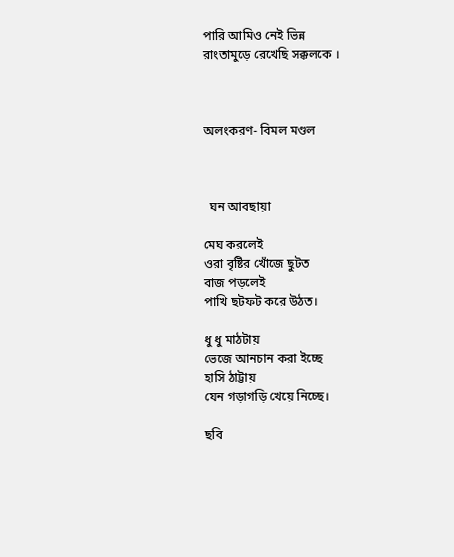পারি আমিও নেই ভিন্ন
রাংতামুড়ে রেখেছি সক্কলকে ।



অলংকরণ- বিমল মণ্ডল



  ঘন আবছায়া

মেঘ করলেই
ওরা বৃষ্টির খোঁজে ছুটত
বাজ পড়লেই
পাখি ছটফট করে উঠত।

ধু ধু মাঠটায়
ভেজে আনচান করা ইচ্ছে
হাসি ঠাট্টায়
যেন গড়াগড়ি খেয়ে নিচ্ছে।

ছবি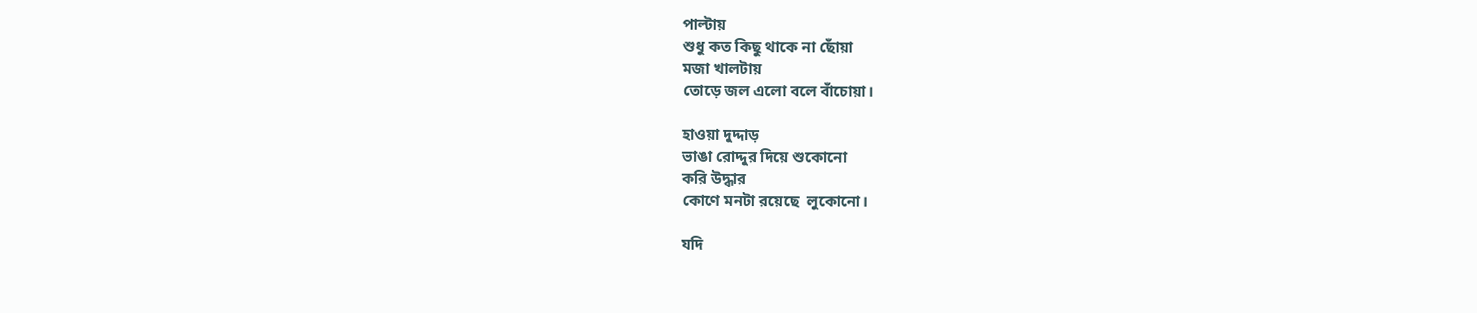পাল্টায়
শুধু কত কিছু থাকে না ছোঁয়া
মজা খালটায়
তোড়ে জল এলো বলে বাঁচোয়া।

হাওয়া দুদ্দাড়
ভাঙা রোদ্দুর দিয়ে শুকোনো
করি উদ্ধার
কোণে মনটা রয়েছে  লুকোনো।

যদি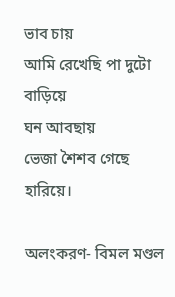ভাব চায়
আমি রেখেছি পা দুটো বাড়িয়ে
ঘন আবছায়
ভেজা শৈশব গেছে হারিয়ে।

অলংকরণ- বিমল মণ্ডল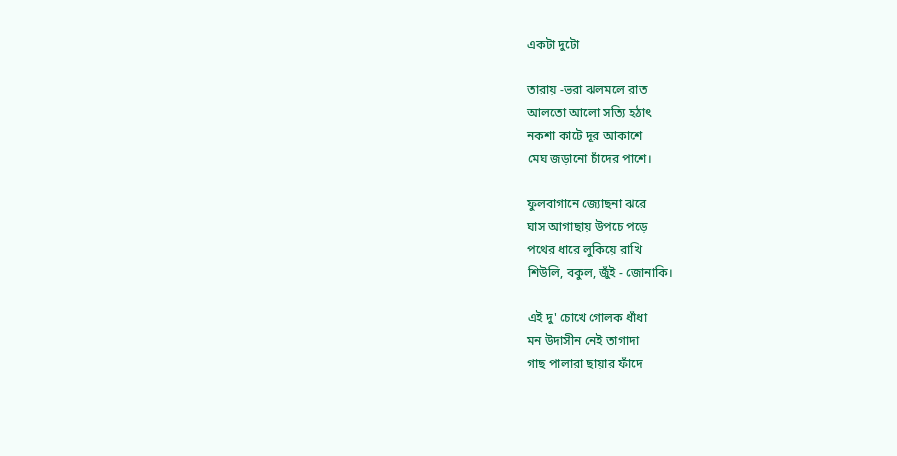একটা দুটো

তারায় -ভরা ঝলমলে রাত
আলতো আলো সত্যি হঠাৎ
নকশা কাটে দূর আকাশে
মেঘ জড়ানো চাঁদের পাশে।

ফুলবাগানে জ্যোছনা ঝরে
ঘাস আগাছায় উপচে পড়ে
পথের ধারে লুকিয়ে রাখি
শিউলি, বকুল, জুঁই - জোনাকি।

এই দু' চোখে গোলক ধাঁধা
মন উদাসীন নেই তাগাদা
গাছ পালারা ছায়ার ফাঁদে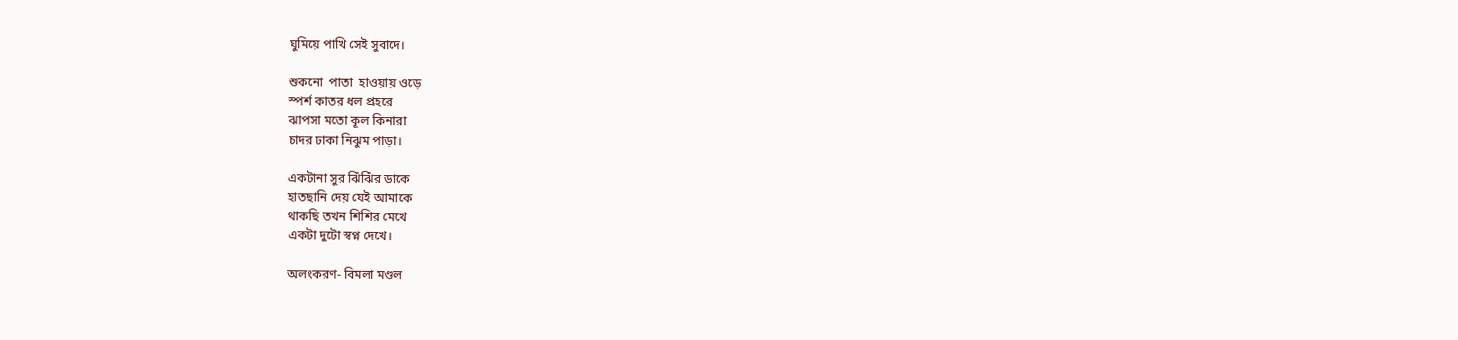ঘুমিয়ে পাখি সেই সুবাদে।

শুকনো  পাতা  হাওয়ায় ওড়ে
স্পর্শ কাতর ধল প্রহরে
ঝাপসা মতো কূল কিনারা
চাদর ঢাকা নিঝুম পাড়া।

একটানা সুর ঝিঁঝিঁর ডাকে
হাতছানি দেয় যেই আমাকে
থাকছি তখন শিশির মেখে
একটা দুটো স্বপ্ন দেখে।

অলংকরণ- বিমলা মণ্ডল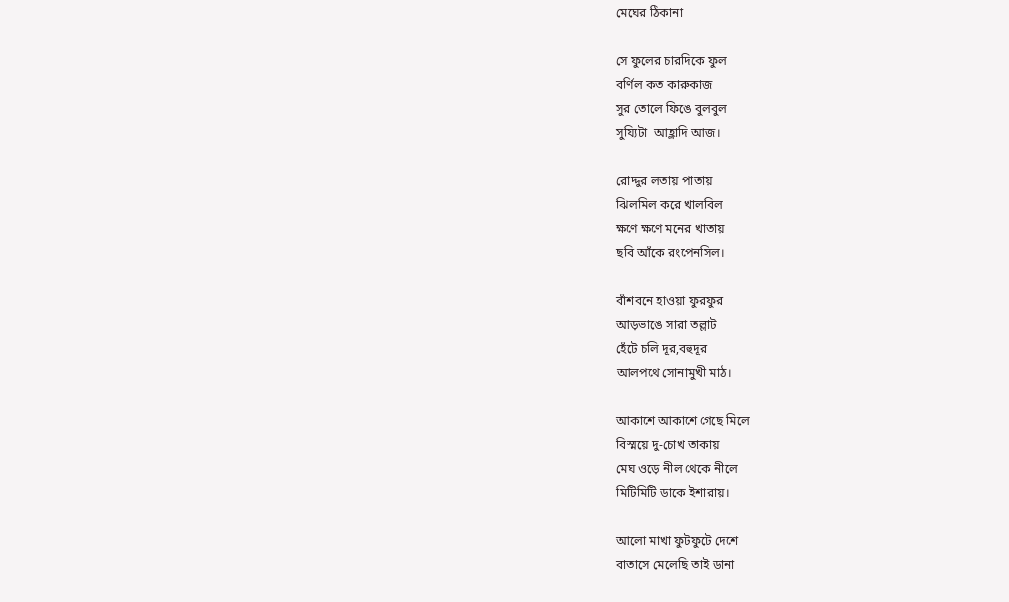মেঘের ঠিকানা

সে ফুলের চারদিকে ফুল
বর্ণিল কত কারুকাজ
সুর তোলে ফিঙে বুলবুল
সুয্যিটা  আহ্লাদি আজ।

রোদ্দুর লতায় পাতায়
ঝিলমিল করে খালবিল
ক্ষণে ক্ষণে মনের খাতায়
ছবি আঁকে রংপেনসিল।

বাঁশবনে হাওয়া ফুরফুর
আড়ভাঙে সারা তল্লাট
হেঁটে চলি দূর,বহুদূর
আলপথে সোনামুখী মাঠ।

আকাশে আকাশে গেছে মিলে
বিস্ময়ে দু-চোখ তাকায়
মেঘ ওড়ে নীল থেকে নীলে
মিটিমিটি ডাকে ইশারায়।

আলো মাখা ফুটফুটে দেশে
বাতাসে মেলেছি তাই ডানা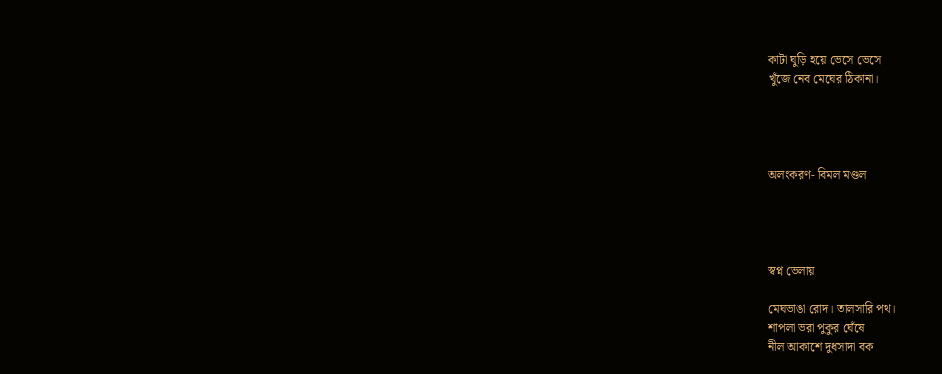কাটা ঘুড়ি হয়ে ভেসে ভেসে
খুঁজে নেব মেঘের ঠিকানা।




অলংকরণ- বিমল মণ্ডল




স্বপ্ন ভেলায়

মেঘভাঙা রোদ। তালসারি পথ।
শাপলা ভরা পুকুর ঘেঁষে
নীল আকাশে দুধসাদা বক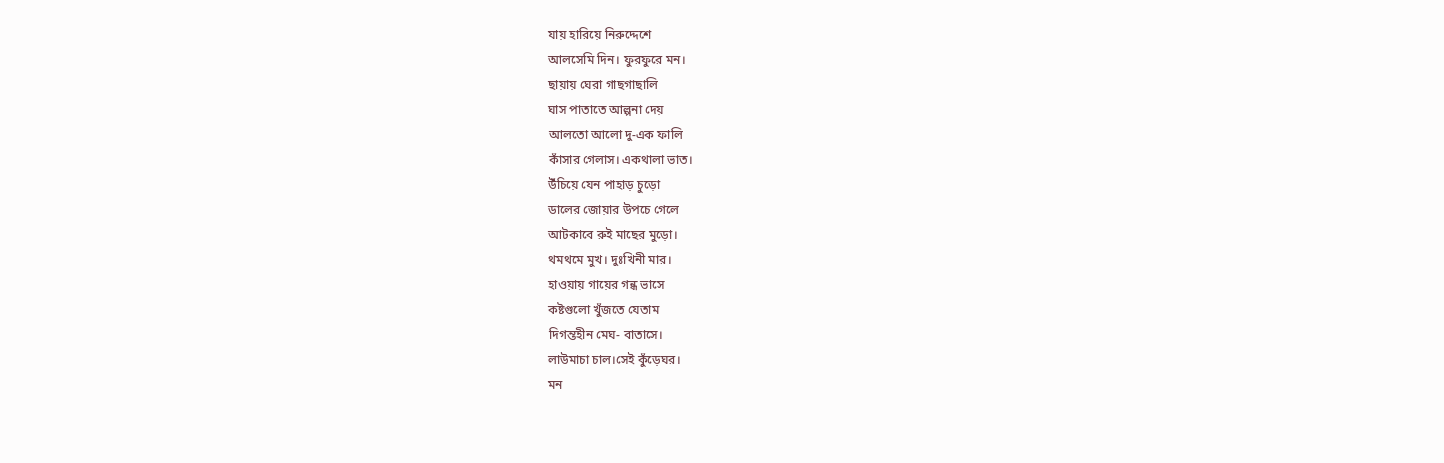যায় হারিয়ে নিরুদ্দেশে
আলসেমি দিন। ফুরফুরে মন।
ছায়ায় ঘেরা গাছগাছালি
ঘাস পাতাতে আল্পনা দেয়
আলতো আলো দু-এক ফালি
কাঁসার গেলাস। একথালা ভাত।
উঁচিয়ে যেন পাহাড় চুড়ো
ডালের জোয়ার উপচে গেলে
আটকাবে রুই মাছের মুড়ো।
থমথমে মুখ। দুঃখিনী মার।
হাওয়ায় গায়ের গন্ধ ভাসে
কষ্টগুলো খুঁজতে যেতাম
দিগন্তহীন মেঘ- বাতাসে।
লাউমাচা চাল।সেই কুঁড়েঘর।
মন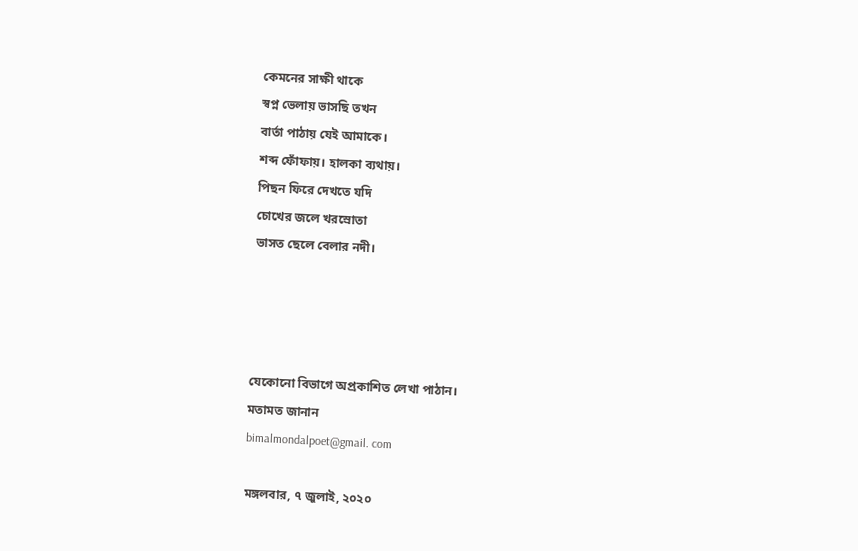কেমনের সাক্ষী থাকে
স্বপ্ন ভেলায় ভাসছি তখন
বার্তা পাঠায় যেই আমাকে।
শব্দ ফোঁফায়। হালকা ব্যথায়।
পিছন ফিরে দেখতে যদি
চোখের জলে খরস্রোতা
ভাসত ছেলে বেলার নদী।




যেকোনো বিভাগে অপ্রকাশিত লেখা পাঠান।
মতামত জানান
bimalmondalpoet@gmail. com

মঙ্গলবার, ৭ জুলাই, ২০২০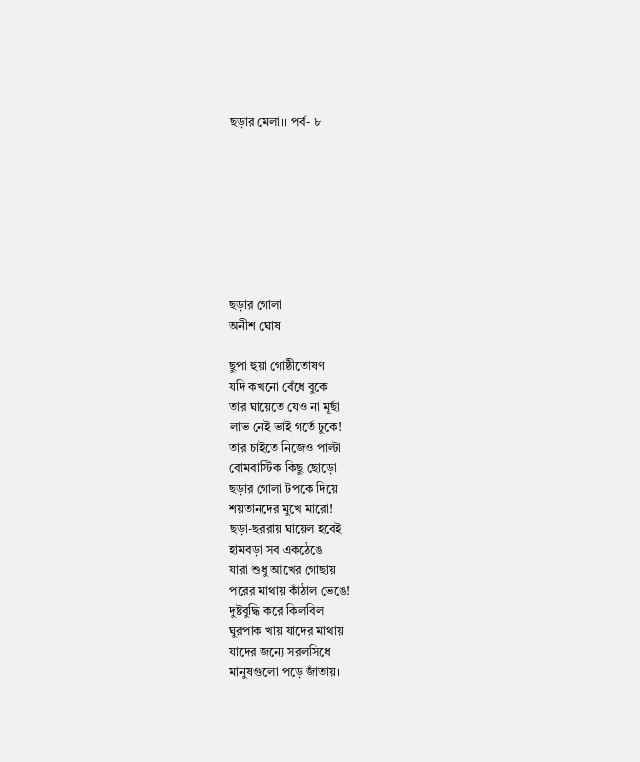ছড়ার মেলা।। পর্ব- ৮








ছড়ার গোলা
অনীশ ঘোষ

ছুপা হুয়া গোষ্ঠীতোষণ
যদি কখনো বেঁধে বুকে
তার ঘায়েতে যেও না মূর্ছা
লাভ নেই ভাই গর্তে ঢুকে!
তার চাইতে নিজেও পাল্টা
বোমবাস্টিক কিছু ছোড়ো
ছড়ার গোলা টপকে দিয়ে
শয়তানদের মুখে মারো!
ছড়া-ছররায় ঘায়েল হবেই
হামবড়া সব একঠেঙে
যারা শুধু আখের গোছায়
পরের মাথায় কাঁঠাল ভেঙে!
দুষ্টবুদ্ধি করে কিলবিল
ঘুরপাক খায় যাদের মাথায়
যাদের জন্যে সরলসিধে
মানুষগুলো পড়ে জাঁতায়।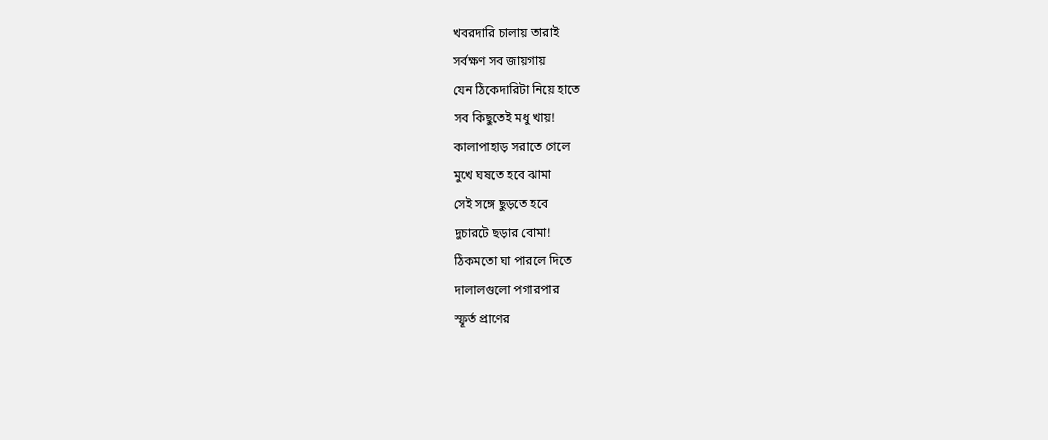খবরদারি চালায় তারাই
সর্বক্ষণ সব জায়গায়
যেন ঠিকেদারিটা নিয়ে হাতে
সব কিছুতেই মধু খায়!
কালাপাহাড় সরাতে গেলে
মুখে ঘষতে হবে ঝামা
সেই সঙ্গে ছুড়তে হবে
দুচারটে ছড়ার বোমা!
ঠিকমতো ঘা পারলে দিতে
দালালগুলো পগারপার
স্ফূর্ত প্রাণের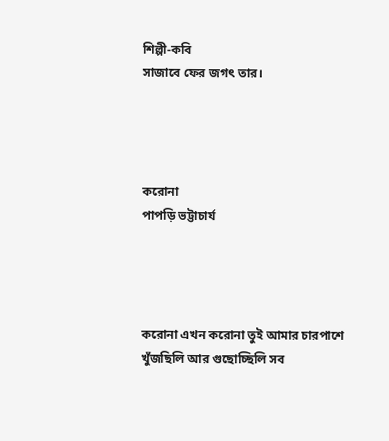শিল্পী-কবি
সাজাবে ফের জগৎ তার।




করোনা
পাপড়ি ভট্টাচার্য




করোনা এখন করোনা তুই আমার চারপাশে
খুঁজছিলি আর গুছোচ্ছিলি সব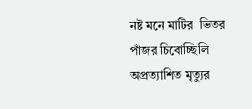নষ্ট মনে মাটির  ভিতর পাঁজর চিবোচ্ছিলি
অপ্রত্যাশিত মৃত্যুর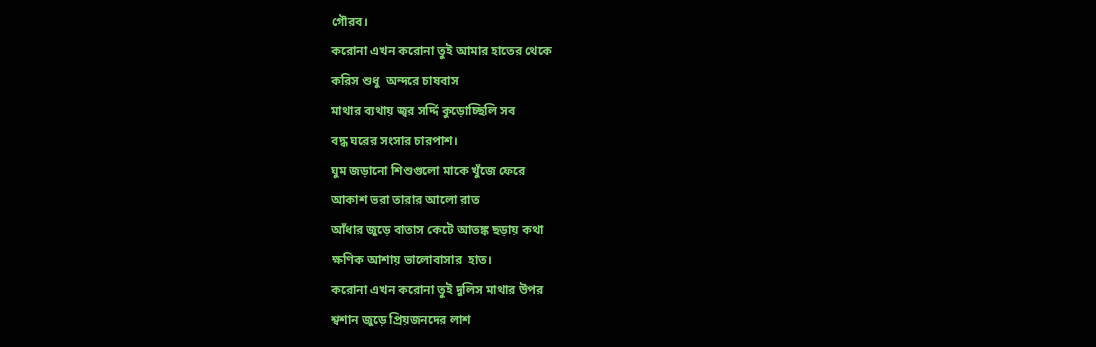গৌরব।
করোনা এখন করোনা তুই আমার হাতের থেকে
করিস শুধু  অন্দরে চাষবাস
মাথার ব্যথায় জ্বর সর্দ্দি কুড়োচ্ছিলি সব
বদ্ধ ঘরের সংসার চারপাশ।
ঘুম জড়ানো শিশুগুলো মাকে খুঁজে ফেরে
আকাশ ভরা তারার আলো রাত
আঁধার জুড়ে বাতাস কেটে আতঙ্ক ছড়ায় কথা
ক্ষণিক আশায় ভালোবাসার  হাত।
করোনা এখন করোনা তুই দুলিস মাথার উপর
শ্বশান জুড়ে প্রিয়জনদের লাশ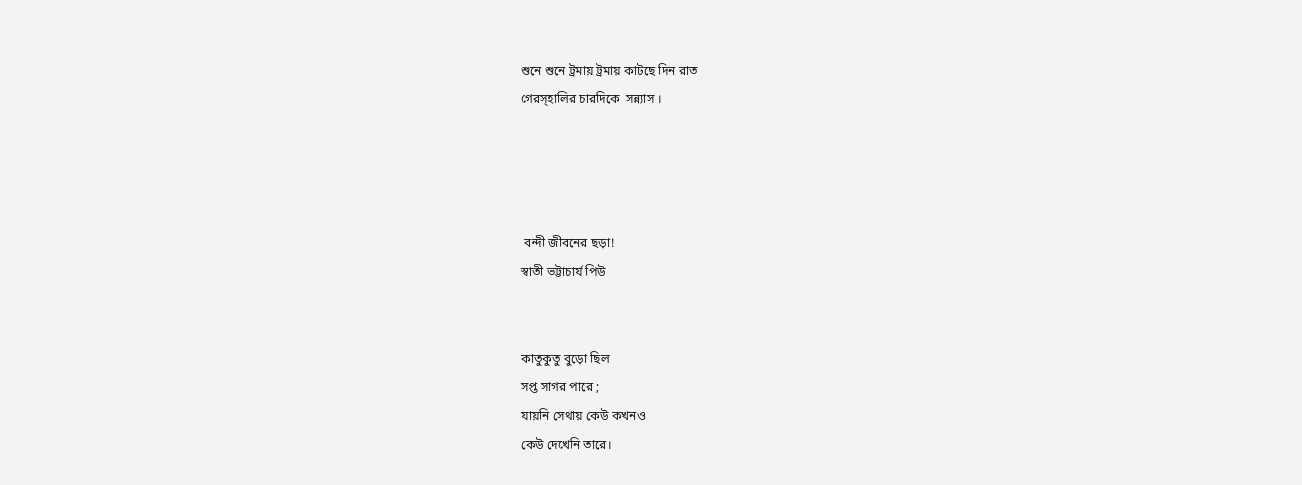শুনে শুনে ট্রমায় ট্রমায় কাটছে দিন রাত
গেরস্হালির চারদিকে  সন্ন্যাস ।




 বন্দী জীবনের ছড়া!
স্বাতী ভট্টাচার্য পিউ


কাতুকুতু বুড়ো ছিল
সপ্ত সাগর পারে ;
যায়নি সেথায় কেউ কখনও
কেউ দেখেনি তারে।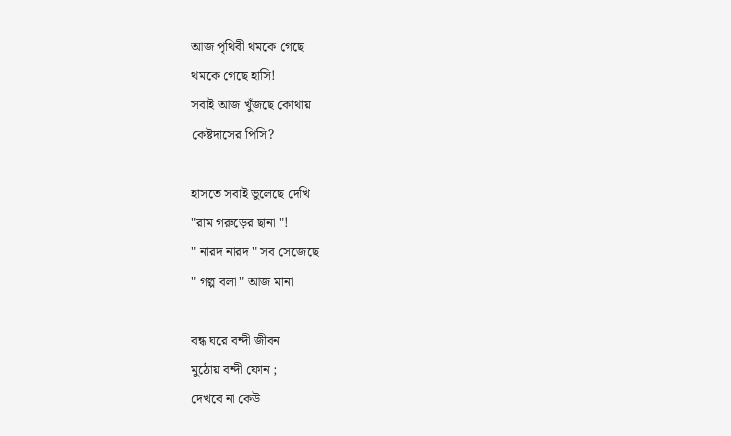আজ পৃথিবী থমকে গেছে
থমকে গেছে হাসি!
সবাই আজ খুঁজছে কোথায়
কেষ্টদাসের পিসি?

হাসতে সবাই ভুলেছে দেখি
"রাম গরুড়ের ছানা "!
" নারদ নারদ " সব সেজেছে
" গল্প বলা " আজ মানা

বন্ধ ঘরে বন্দী জীবন
মুঠোয় বন্দী ফোন ;
দেখবে না কেউ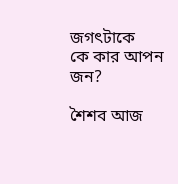জগৎটাকে
কে কার আপন জন?

শৈশব আজ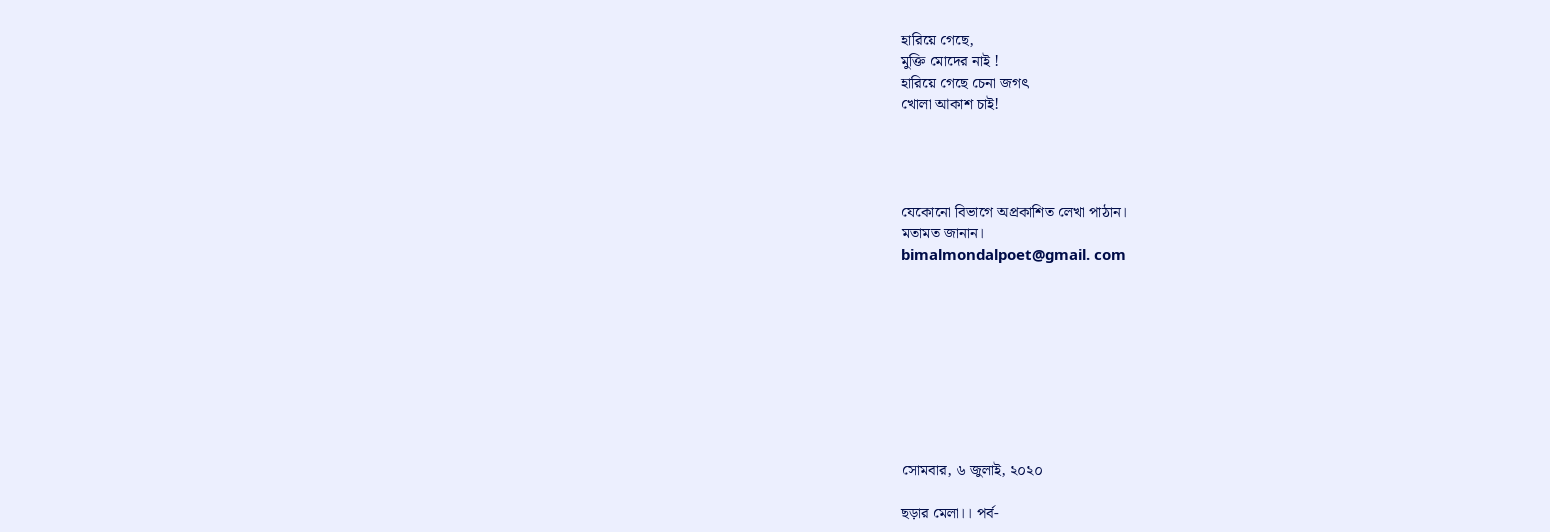হারিয়ে গেছে,
মুক্তি মোদের নাই !
হারিয়ে গেছে চেনা জগৎ
খোলা আকাশ চাই!




যেকোনো বিভাগে অপ্রকাশিত লেখা পাঠান।
মতামত জানান।
bimalmondalpoet@gmail. com









সোমবার, ৬ জুলাই, ২০২০

ছড়ার মেলা।। পর্ব-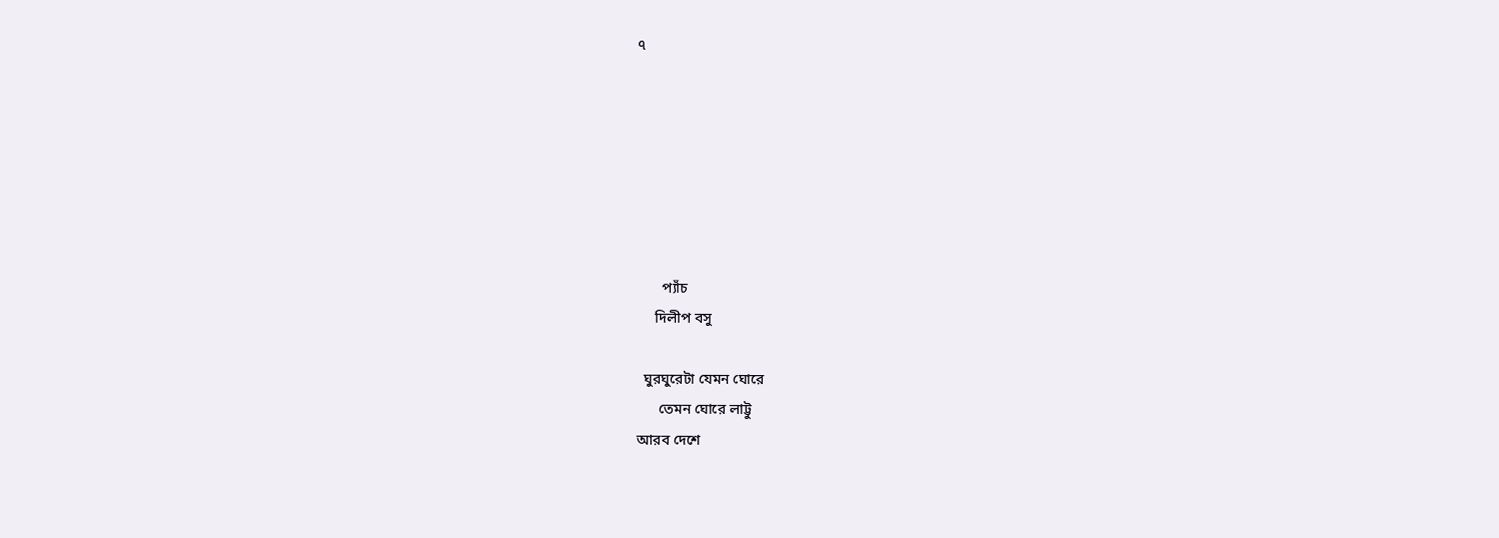৭







       প্যাঁচ
     দিলীপ বসু

  ঘুরঘুরেটা যেমন ঘোরে
      তেমন ঘোরে লাট্টু
আরব দেশে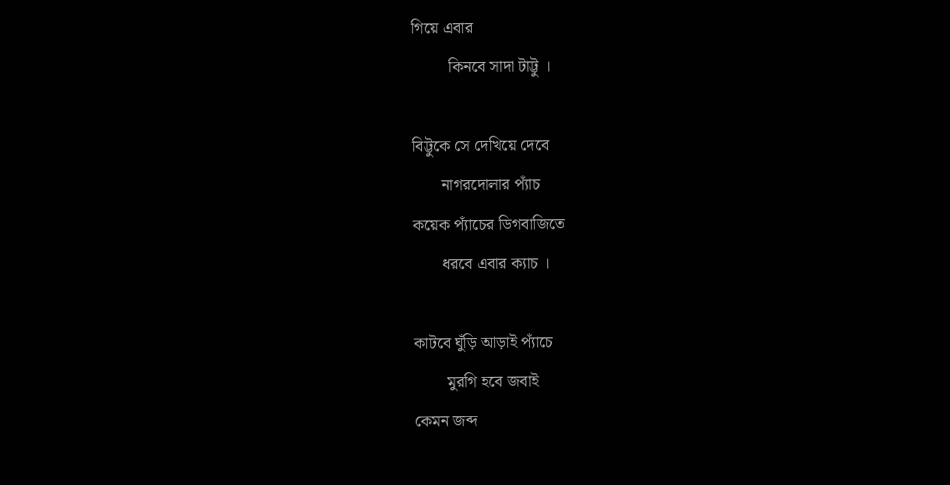গিয়ে এবার
         কিনবে সাদা টাট্টু ।

বিট্টুকে সে দেখিয়ে দেবে
       নাগরদোলার প্যাঁচ
কয়েক প্যাঁচের ডিগবাজিতে
       ধরবে এবার ক্যাচ ।

কাটবে ঘুঁড়ি আড়াই প্যাঁচে
        মুরগি হবে জবাই
কেমন জব্দ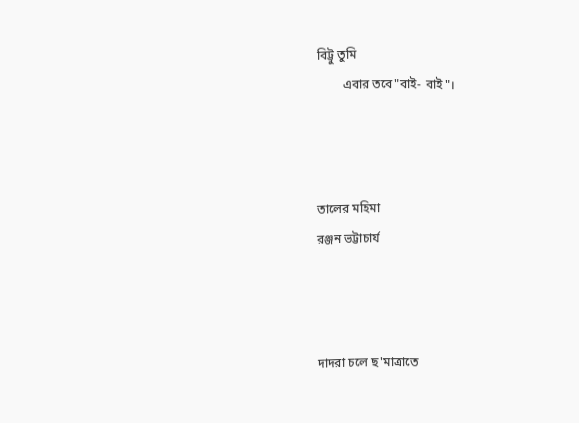বিট্টু তুমি
        এবার তবে"বাই- বাই"।



তালের মহিমা
রঞ্জন ভট্টাচার্য



দাদরা চলে ছ'মাত্রাতে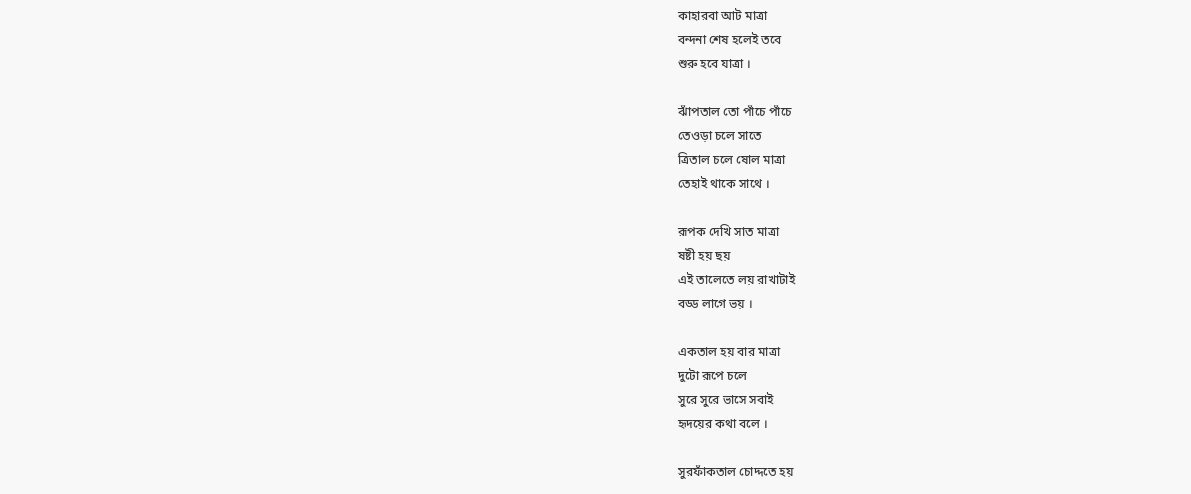কাহারবা আট মাত্রা
বন্দনা শেষ হলেই তবে
শুরু হবে যাত্রা ।

ঝাঁপতাল তো পাঁচে পাঁচে
তেওড়া চলে সাতে
ত্রিতাল চলে ষোল মাত্রা
তেহাই থাকে সাথে ।

রূপক দেখি সাত মাত্রা
ষষ্টী হয় ছয়
এই তালেতে লয় রাখাটাই
বড্ড লাগে ভয় ।

একতাল হয় বার মাত্রা
দুটো রূপে চলে
সুরে সুরে ভাসে সবাই
হৃদয়ের কথা বলে ।

সুরফাঁকতাল চোদ্দতে হয়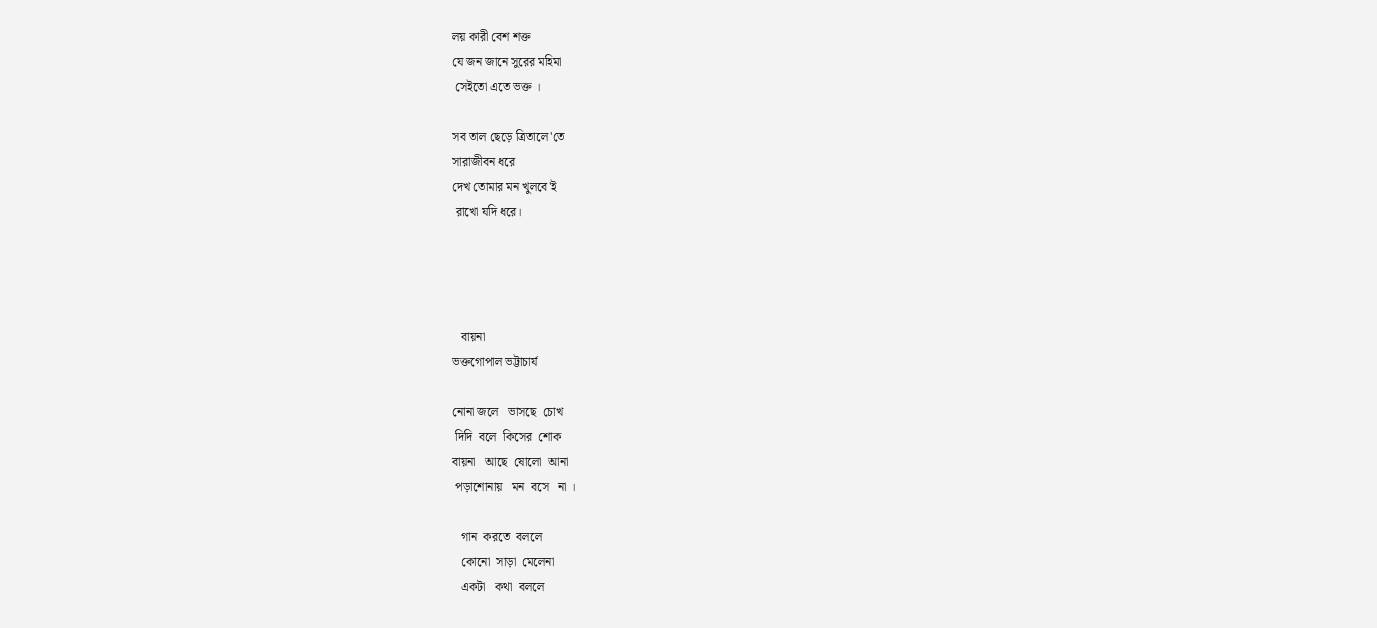লয় কারী বেশ শক্ত
যে জন জানে সুরের মহিমা
 সেইতো এতে ভক্ত ।

সব তাল ছেড়ে ত্রিতালে'তে
সারাজীবন ধরে
দেখ তোমার মন খুলবে'ই
 রাখো যদি ধরে।




   বায়না
ভক্তগোপাল ভট্টাচার্য

নোনা জলে   ভাসছে  চোখ
 দিদি  বলে  কিসের  শোক
বায়না   আছে  ষোলো  আনা
 পড়াশোনায়   মন  বসে   না ।

   গান  করতে  বললে
   কোনো  সাড়া  মেলেনা
   একটা   কথা  বললে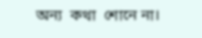অন্য  কথা  শোনে না।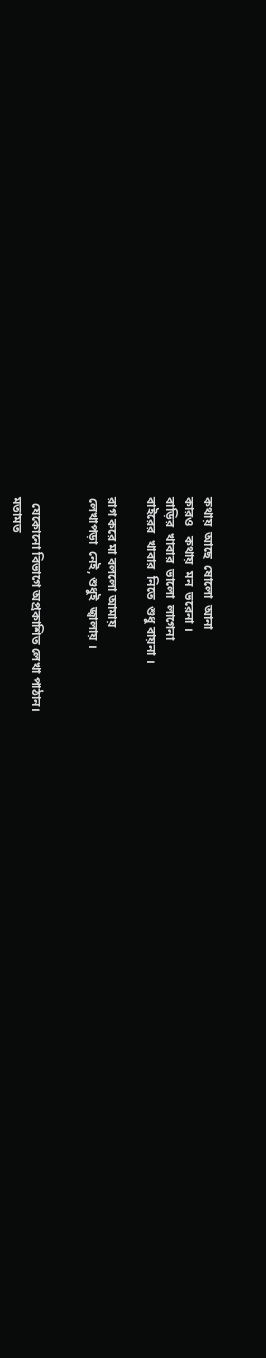কথায়  আছে  ষোলো  আনা
কারও   কথায়  মন  ভরেনা ।
বাড়ির  খাবার  ভালো  লাগেনা
বাইরের  খাবার  নিতে  শুধু বায়না ।

রাগ করে মা বললো আমায়
লেখাপড়া  নেই, শুধুই  জ্বালায় ।


  যেকোনো বিভাগে অপ্রকাশিত লেখা পাঠান।
মতামত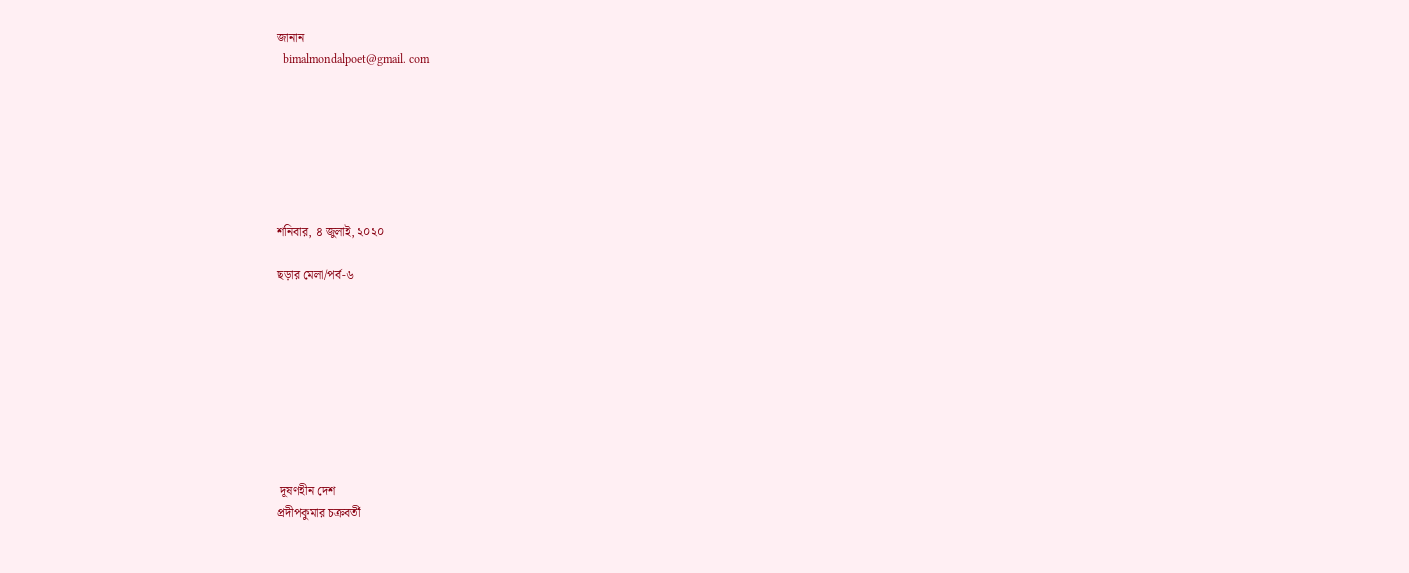জানান
  bimalmondalpoet@gmail. com







শনিবার, ৪ জুলাই, ২০২০

ছড়ার মেলা/পর্ব-৬









 দূষণহীন দেশ
প্রদীপকুমার চক্রবর্তী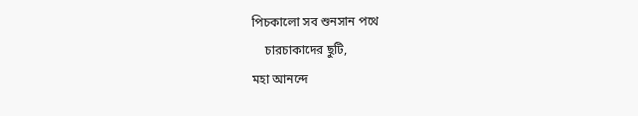পিচকালো সব শুনসান পথে
    চারচাকাদের ছুটি,
মহা আনন্দে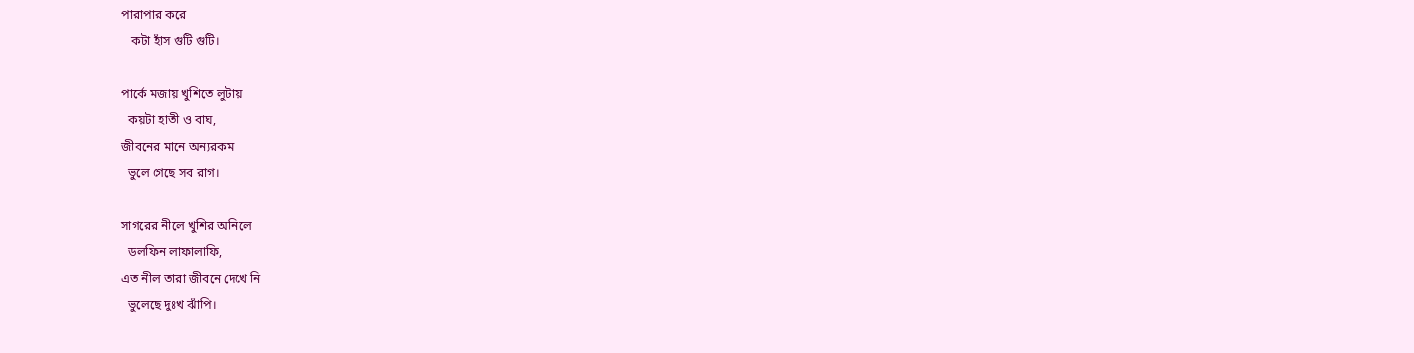পারাপার করে
   কটা হাঁস গুটি গুটি।

পার্কে মজায় খুশিতে লুটায়
  কয়টা হাতী ও বাঘ,
জীবনের মানে অন্যরকম
  ভুলে গেছে সব রাগ।

সাগরের নীলে খুশির অনিলে
  ডলফিন লাফালাফি,
এত নীল তারা জীবনে দেখে নি
  ভুলেছে দুঃখ ঝাঁপি।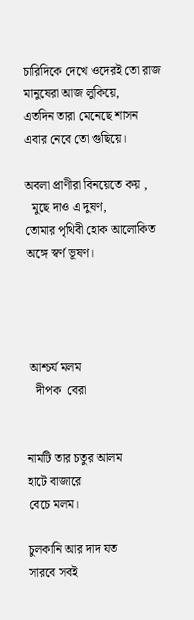চারিদিকে দেখে ওদেরই তো রাজ
মানুষেরা আজ লুকিয়ে,
এতদিন তারা মেনেছে শাসন
এবার নেবে তো গুছিয়ে।

অবলা প্রাণীরা বিনয়েতে কয় ,
  মুছে দাও এ দুষণ,
তোমার পৃথিবী হোক আলোকিত
অঙ্গে স্বর্ণ ভূষণ।




 আশ্চর্য মলম
   দীপক  বেরা


নামটি তার চতুর আলম
হাটে বাজারে
বেচে মলম।

চুলকানি আর দাদ যত
সারবে সবই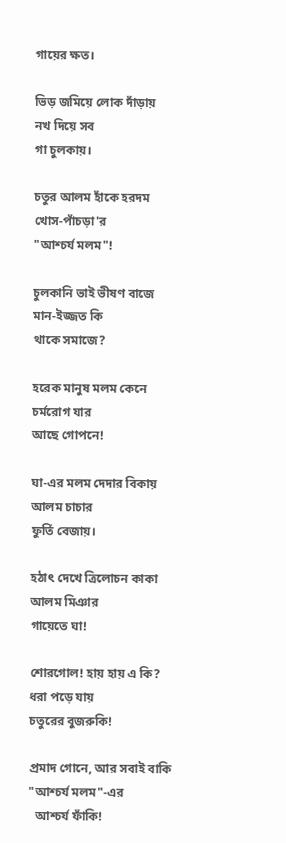গায়ের ক্ষত।

ভিড় জমিয়ে লোক দাঁড়ায়
নখ দিয়ে সব
গা চুলকায়।

চতুর আলম হাঁকে হরদম
খোস-পাঁচড়া'র
"আশ্চর্য মলম"!

চুলকানি ভাই ভীষণ বাজে
মান-ইজ্জত কি
থাকে সমাজে?

হরেক মানুষ মলম কেনে
চর্মরোগ যার
আছে গোপনে!

ঘা-এর মলম দেদার বিকায়
আলম চাচার
ফুর্তি বেজায়।

হঠাৎ দেখে ত্রিলোচন কাকা
আলম মিঞার
গায়েতে ঘা!

শোরগোল! হায় হায় এ কি?
ধরা পড়ে যায়
চতুরের বুজরুকি!

প্রমাদ গোনে, আর সবাই বাকি
"আশ্চর্য মলম"-এর
  আশ্চর্য ফাঁকি!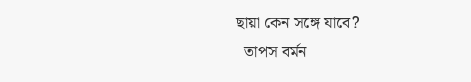ছায়া কেন সঙ্গে যাবে?
  তাপস বর্মন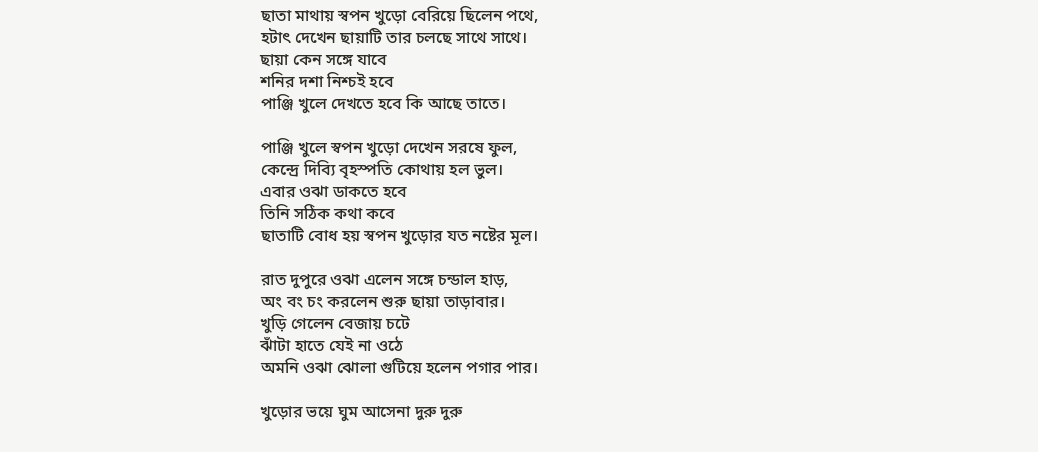ছাতা মাথায় স্বপন খুড়ো বেরিয়ে ছিলেন পথে,
হটাৎ দেখেন ছায়াটি তার চলছে সাথে সাথে।
ছায়া কেন সঙ্গে যাবে
শনির দশা নিশ্চই হবে
পাঞ্জি খুলে দেখতে হবে কি আছে তাতে।

পাঞ্জি খুলে স্বপন খুড়ো দেখেন সরষে ফুল,
কেন্দ্রে দিব্যি বৃহস্পতি কোথায় হল ভুল।
এবার ওঝা ডাকতে হবে
তিনি সঠিক কথা কবে
ছাতাটি বোধ হয় স্বপন খুড়োর যত নষ্টের মূল।

রাত দুপুরে ওঝা এলেন সঙ্গে চন্ডাল হাড়,
অং বং চং করলেন শুরু ছায়া তাড়াবার।
খুড়ি গেলেন বেজায় চটে
ঝাঁটা হাতে যেই না ওঠে
অমনি ওঝা ঝোলা গুটিয়ে হলেন পগার পার।

খুড়োর ভয়ে ঘুম আসেনা দুরু দুরু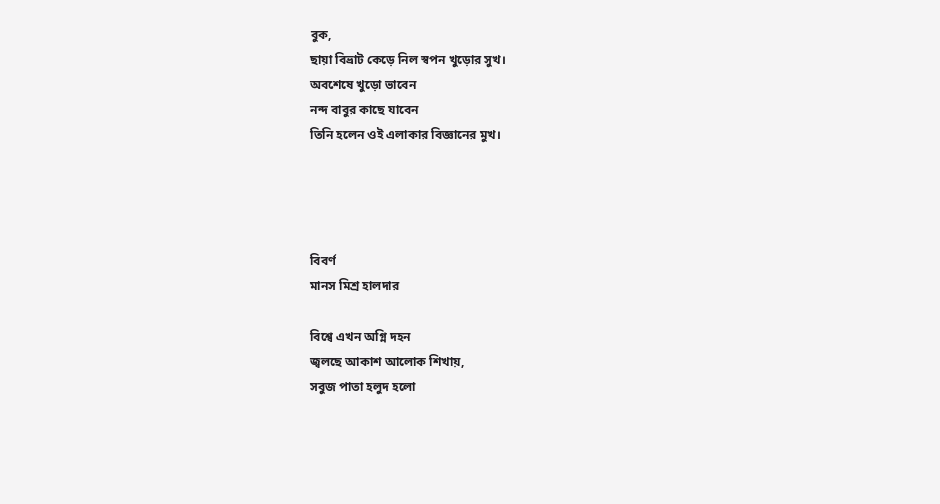বুক,
ছায়া বিভ্রাট কেড়ে নিল স্বপন খুড়োর সুখ।
অবশেষে খুড়ো ভাবেন
নন্দ বাবুর কাছে যাবেন
তিনি হলেন ওই এলাকার বিজ্ঞানের মুখ।




বিবর্ণ
মানস মিশ্র হালদার

বিশ্বে এখন অগ্নি দহন
জ্বলছে আকাশ আলোক শিখায়,
সবুজ পাতা হলুদ হলো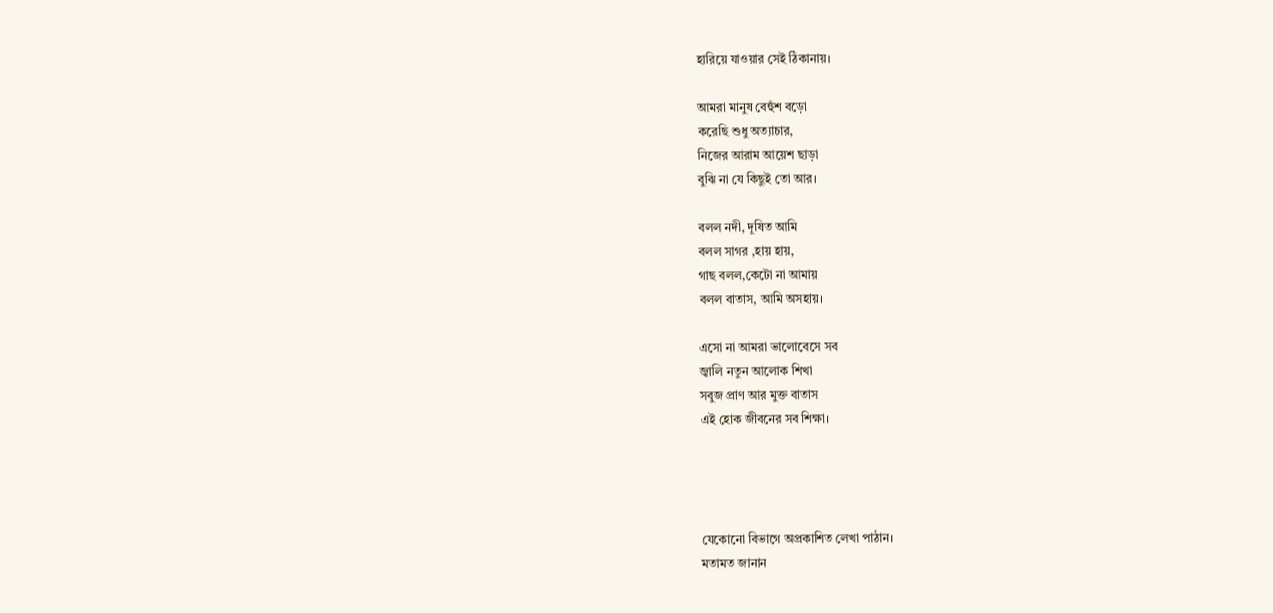হারিয়ে যাওয়ার সেই ঠিকানায়।

আমরা মানুষ বেহুঁশ বড়ো
করেছি শুধু অত্যাচার,
নিজের আরাম আয়েশ ছাড়া
বুঝি না যে কিছুই তো আর।

বলল নদী, দূষিত আমি
বলল সাগর ,হায় হায়,
গাছ বলল,কেটো না আমায়
বলল বাতাস, আমি অসহায়।

এসো না আমরা ভালোবেসে সব
জ্বালি নতুন আলোক শিখা
সবুজ প্রাণ আর মুক্ত বাতাস
এই হোক জীবনের সব শিক্ষা।




যেকোনো বিভাগে অপ্রকাশিত লেখা পাঠান।
মতামত জানান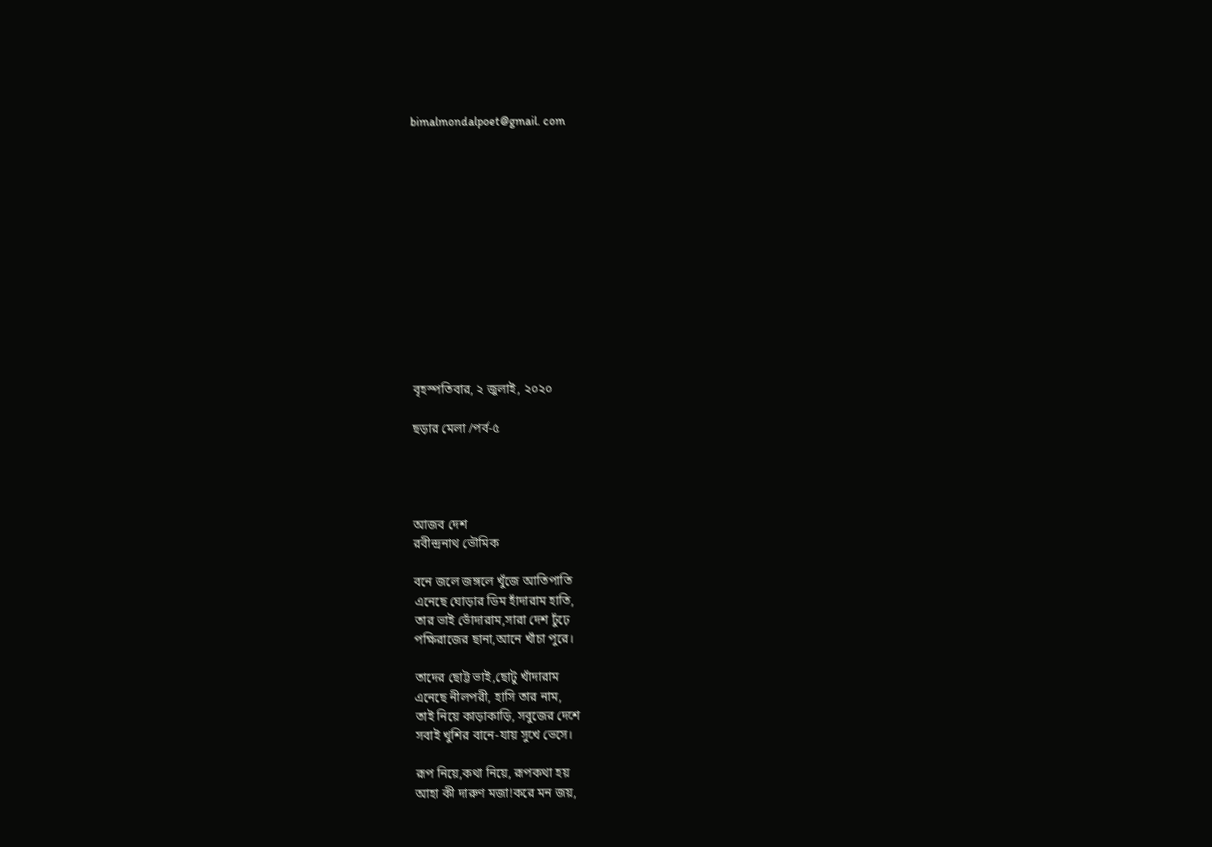bimalmondalpoet@gmail. com













বৃহস্পতিবার, ২ জুলাই, ২০২০

ছড়ার মেলা /পর্ব-৫




আজব দেশ
রবীন্দ্রনাথ ভৌমিক

বনে জলে জঙ্গলে খুঁজে আতিপাতি
এনেছে ঘোড়ার ডিম হাঁদারাম হাতি,
তার ভাই ভোঁদারাম,সারা দেশ ঢুঁঢ়ে
পক্ষিরাজের ছানা,আনে খাঁচা পুরে।

তাদের ছোট্ট ভাই,ছোটু খাঁদারাম
এনেছে নীলপরী, হাসি তার নাম,
তাই নিয়ে কাড়াকাড়ি, সবুজের দেশে
সবাই খুশির বানে-যায় সুখে ভেসে।

রূপ নিয়ে,কথা নিয়ে, রূপকথা হয়
আহা কী দারুণ মজা!করে মন জয়,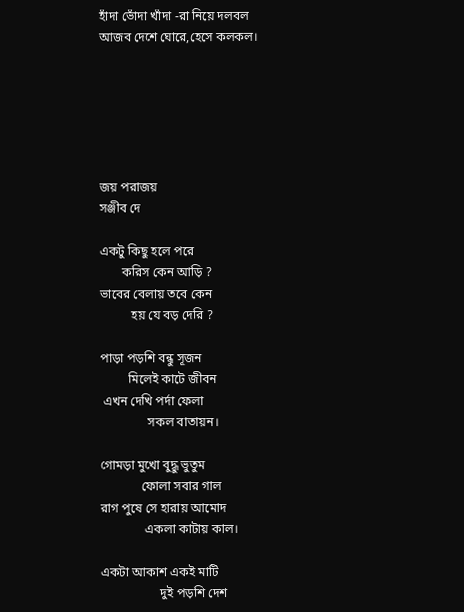হাঁদা ভোঁদা খাঁদা -রা নিয়ে দলবল
আজব দেশে ঘোরে,হেসে কলকল।






জয় পরাজয়
সঞ্জীব দে

একটু কিছু হলে পরে
       করিস কেন আড়ি ?
ভাবের বেলায় তবে কেন
          হয় যে বড় দেরি ?

পাড়া পড়শি বন্ধু সূজন
         মিলেই কাটে জীবন
 এখন দেখি পর্দা ফেলা
               সকল বাতায়ন।

গোমড়া মুখো বুদ্ধু ভুতুম
             ফোলা সবার গাল
রাগ পুষে সে হারায় আমোদ
              একলা কাটায় কাল।

একটা আকাশ একই মাটি
                   দুই পড়শি দেশ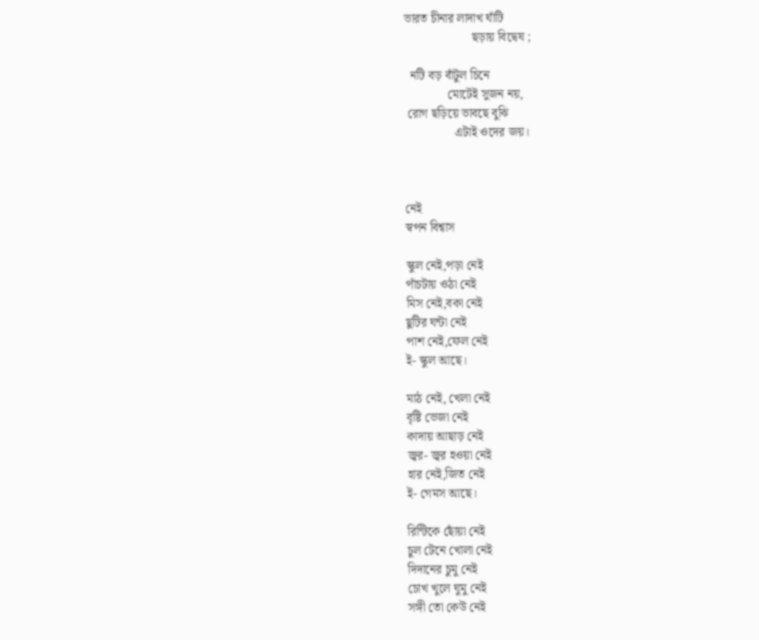ভারত চীনার লাদাখ ঘাঁটি
                      ছড়ায় বিদ্বেষ ;

  নটি বড় বাঁটুল চিনে
              মোটেই সুজন নয়,
 রোগ ছড়িয়ে ভাবছে বুঝি
                এটাই ওদের জয়।



নেই
স্বপন বিশ্বাস

স্কুল নেই,পড়া নেই
পাঁচটায় ওঠা নেই
মিস নেই,বকা নেই
ছুটির ঘন্টা নেই
পাশ নেই,ফেল নেই
ই- স্কুল আছে।

মাঠ নেই, খেলা নেই
বৃষ্টি ভেজা নেই
কাদায় আছাড় নেই
জ্বর- জ্বর হওয়া নেই
হার নেই,জিত নেই
ই- গেমস আছে।

রিন্টিকে ছোঁয়া নেই
চুল টেনে খোলা নেই
দিদানের চুমু নেই
চোখ খুলে ঘুমু নেই
সঙ্গী তো কেউ নেই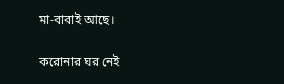মা-বাবাই আছে।

করোনার ঘর নেই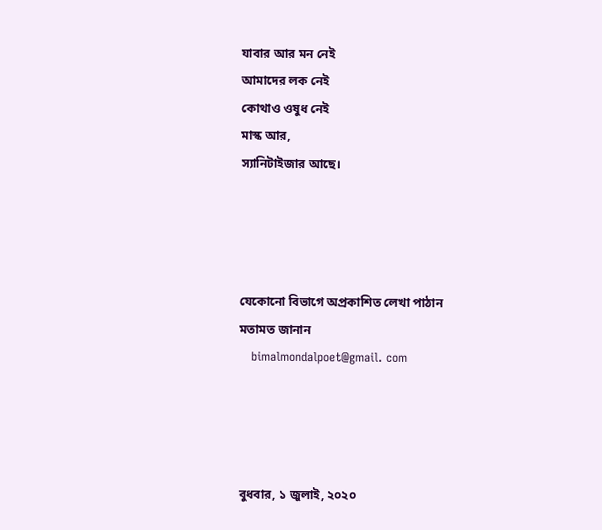যাবার আর মন নেই
আমাদের লক নেই
কোথাও ওষুধ নেই
মাস্ক আর,
স্যানিটাইজার আছে।




যেকোনো বিভাগে অপ্রকাশিত লেখা পাঠান
মতামত জানান
   bimalmondalpoet@gmail. com




বুধবার, ১ জুলাই, ২০২০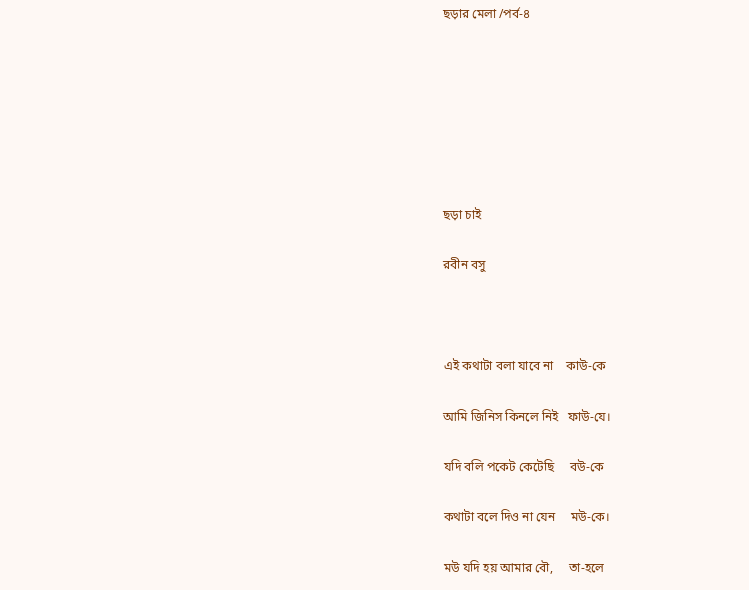ছড়ার মেলা /পর্ব-৪







ছড়া চাই

রবীন বসু



এই কথাটা বলা যাবে না    কাউ-কে

আমি জিনিস কিনলে নিই   ফাউ-যে।

যদি বলি পকেট কেটেছি     বউ-কে

কথাটা বলে দিও না যেন     মউ-কে।

মউ যদি হয় আমার বৌ,     তা-হলে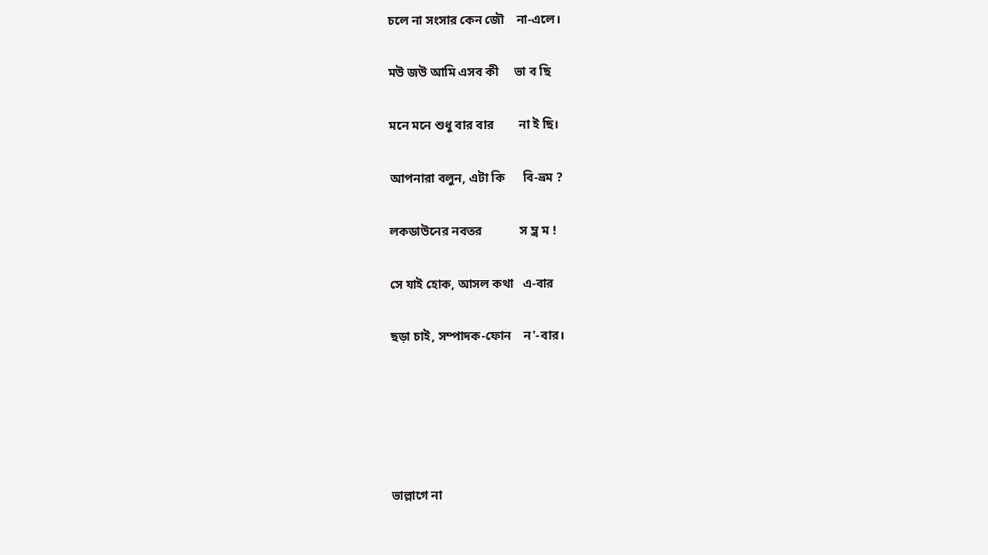চলে না সংসার কেন জৌ    না-এলে।

মউ জউ আমি এসব কী     ভা ব ছি

মনে মনে শুধু বার বার        না ই ছি।

আপনারা বলুন, এটা কি      বি-ভ্রম ?

লকডাউনের নবতর            স ম্ভ্র ম !

সে যাই হোক, আসল কথা   এ-বার

ছড়া চাই, সম্পাদক-ফোন    ন'-বার।





ভাল্লাগে না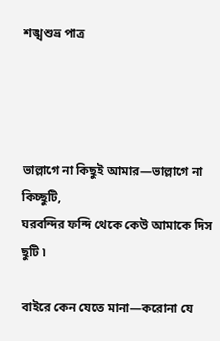শঙ্খশুভ্র পাত্র




ভাল্লাগে না কিছুই আমার—ভাল্লাগে না কিচ্ছুটি,
ঘরবন্দির ফন্দি থেকে কেউ আমাকে দিস ছুটি ৷

বাইরে কেন যেতে মানা—করোনা যে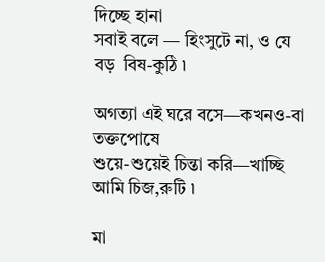দিচ্ছে হানা
সবাই বলে — হিংসুটে না, ও যে বড়  বিষ-কুঠি ৷

অগত্যা এই ঘরে বসে—কখনও-বা তক্তপোষে
শুয়ে-শুয়েই চিন্তা করি—খাচ্ছি আমি চিজ,রুটি ৷

মা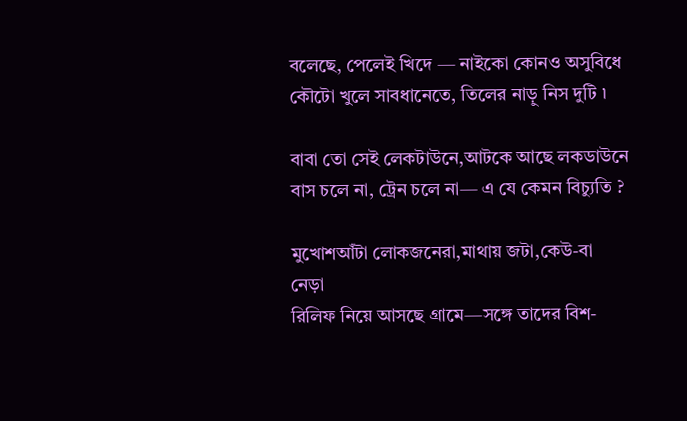বলেছে, পেলেই খিদে — নাইকো কোনও অসুবিধে
কৌটো খুলে সাবধানেতে, তিলের নাড়ু নিস দুটি ৷

বাবা তো সেই লেকটাউনে,আটকে আছে লকডাউনে
বাস চলে না, ট্রেন চলে না— এ যে কেমন বিচ্যুতি ?

মুখোশআঁটা লোকজনেরা,মাথায় জটা,কেউ-বা নেড়া
রিলিফ নিয়ে আসছে গ্রামে—সঙ্গে তাদের বিশ-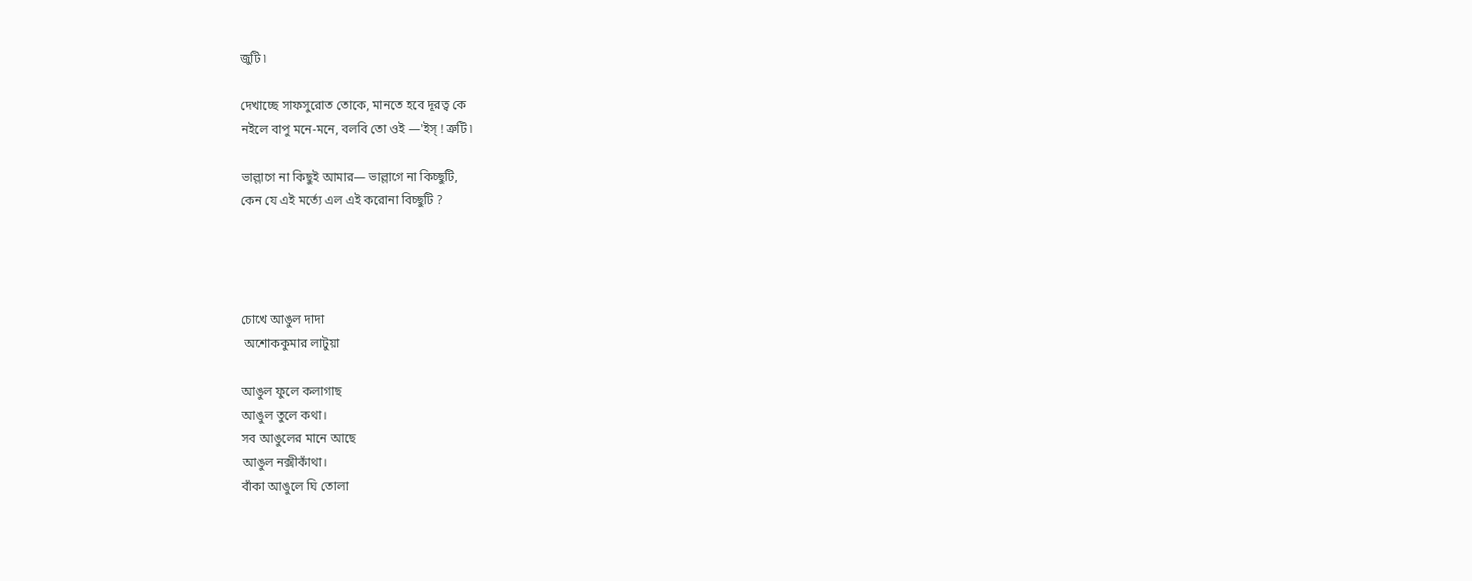জুটি ৷

দেখাচ্ছে সাফসুরোত তোকে, মানতে হবে দূরত্ব কে
নইলে বাপু মনে-মনে, বলবি তো ওই —'ইস্ ! ত্রুটি ৷

ভাল্লাগে না কিছুই আমার— ভাল্লাগে না কিচ্ছুটি,
কেন যে এই মর্ত্যে এল এই করোনা বিচ্ছুটি ?




চোখে আঙুল দাদা
 অশোককুমার লাটুয়া

আঙুল ফুলে কলাগাছ
আঙুল তুলে কথা।
সব আঙুলের মানে আছে
আঙুল নক্সীকাঁথা।
বাঁকা আঙুলে ঘি তোলা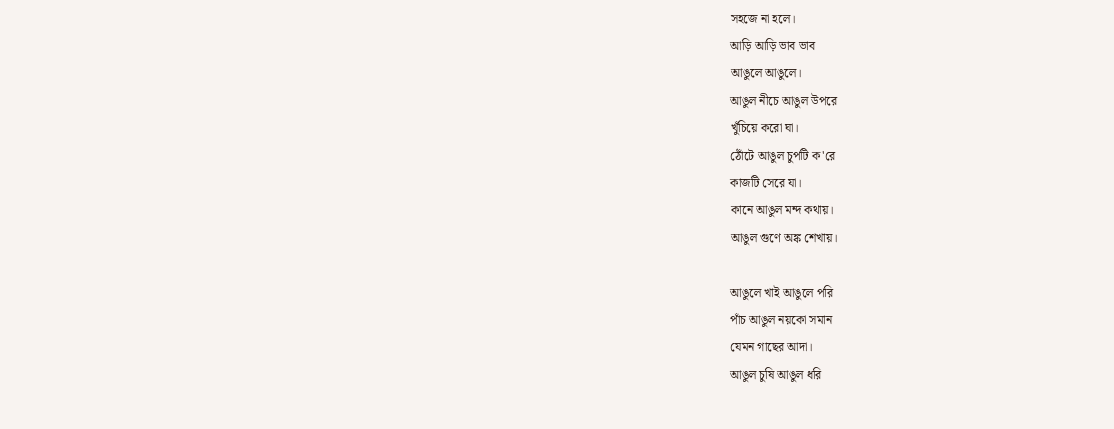সহজে না হলে।
আড়ি আড়ি ভাব ভাব
আঙুলে আঙুলে।
আঙুল নীচে আঙুল উপরে
খুঁচিয়ে করো ঘা।
ঠোঁটে আঙুল চুপটি ক'রে
কাজটি সেরে যা।
কানে আঙুল মন্দ কথায়।
আঙুল গুণে অঙ্ক শেখায়।

আঙুলে খাই আঙুলে পরি
পাঁচ আঙুল নয়কো সমান
যেমন গাছের আদা।
আঙুল চুষি আঙুল ধরি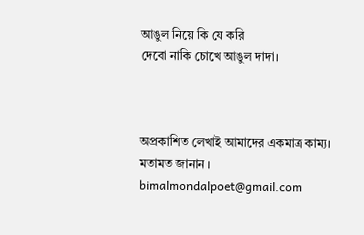আঙুল নিয়ে কি যে করি
দেবো নাকি চোখে আঙুল দাদা।



অপ্রকাশিত লেখাই আমাদের একমাত্র কাম্য।
মতামত জানান ।
bimalmondalpoet@gmail.com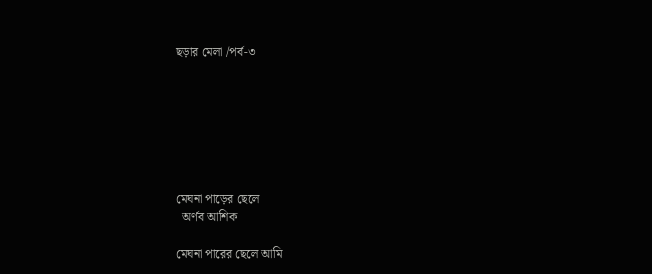ছড়ার মেলা /পর্ব-৩







মেঘনা পাড়ের ছেলে
  অর্ণব আশিক

মেঘনা পারের ছেলে আমি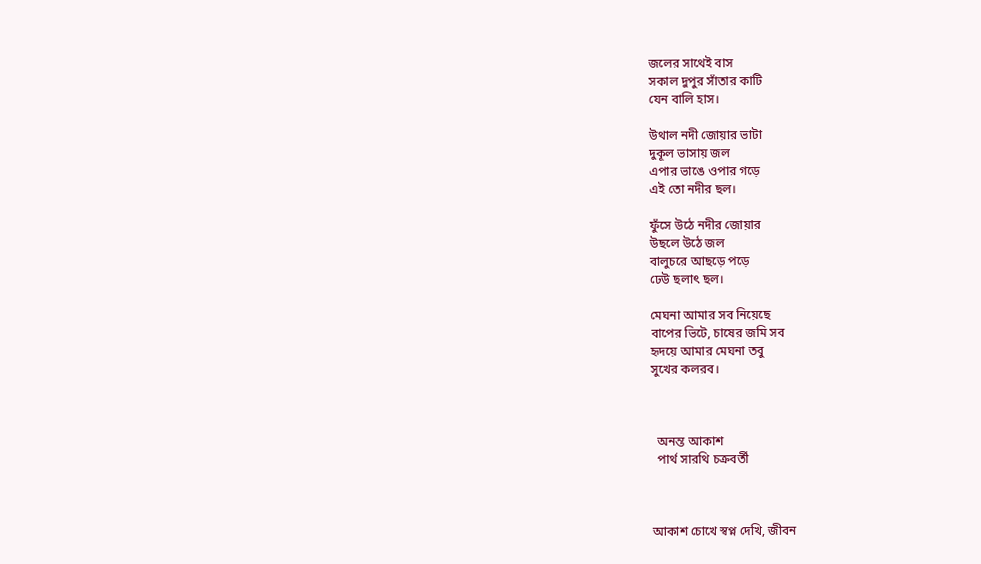জলের সাথেই বাস
সকাল দুপুর সাঁতার কাটি
যেন বালি হাস।

উথাল নদী জোয়ার ভাটা
দুকূল ভাসায় জল
এপার ভাঙে ওপার গড়ে
এই তো নদীর ছল।

ফুঁসে উঠে নদীর জোয়ার
উছলে উঠে জল
বালুচরে আছড়ে পড়ে
ঢেউ ছলাৎ ছল।

মেঘনা আমার সব নিয়েছে
বাপের ভিটে, চাষের জমি সব
হৃদয়ে আমার মেঘনা তবু
সুখের কলরব।



  অনন্ত আকাশ
  পার্থ সারথি চক্রবর্তী



আকাশ চোখে স্বপ্ন দেখি, জীবন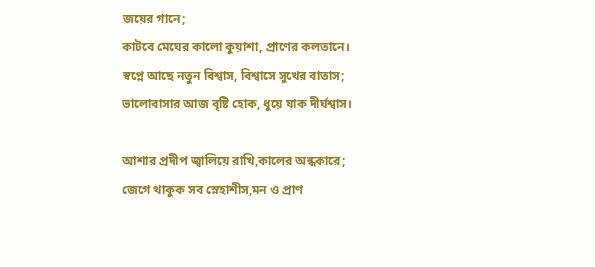জয়ের গানে;
কাটবে মেঘের কালো কুয়াশা, প্রাণের কলতানে।
স্বপ্নে আছে নতুন বিশ্বাস, বিশ্বাসে সুখের বাতাস;
ভালোবাসার আজ বৃষ্টি হোক, ধুয়ে যাক দীর্ঘশ্বাস।

আশার প্রদীপ জ্বালিয়ে রাখি,কালের অন্ধকারে;
জেগে থাকুক সব স্নেহাশীস,মন ও প্রাণ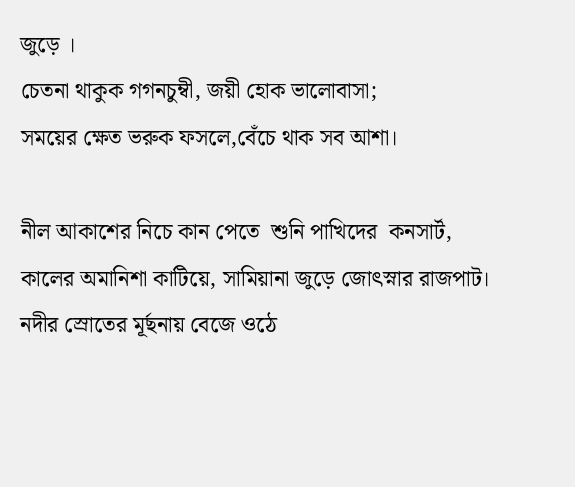জুড়ে ।
চেতনা থাকুক গগনচুম্বী, জয়ী হোক ভালোবাসা;
সময়ের ক্ষেত ভরুক ফসলে,বেঁচে থাক সব আশা।

নীল আকাশের নিচে কান পেতে  শুনি পাখিদের  কনসার্ট,
কালের অমানিশা কাটিয়ে, সামিয়ানা জুড়ে জোৎস্নার রাজপাট।
নদীর স্রোতের মূর্ছনায় বেজে ওঠে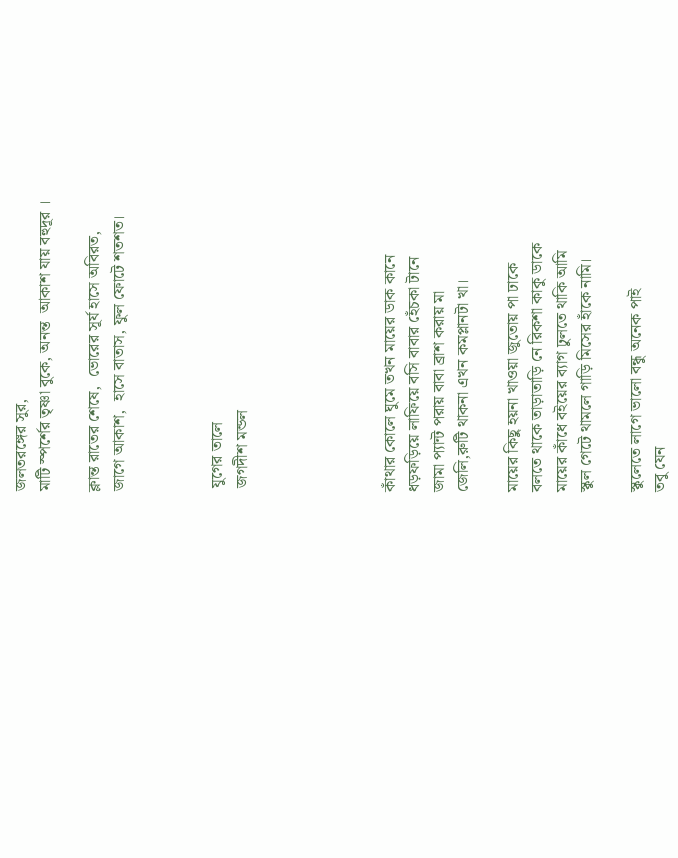জলতরঙ্গের সুর,
মাটি স্পর্শের তৃষ্ণা বুকে, অনন্ত  আকাশ যায় বহুদূর ।

ক্লান্ত রাতের শেষে,  ভোরের সূর্য হাসে অবিরত,
জাগে আকাশ,  হাসে বাতাস, ফুল ফোটে শতশত।



 যুগের তালে
 জগদীশ মন্ডল





কাঁথার কোলে ঘুমে তখন মায়ের ডাক কানে
ধড়ফড়িয়ে লাফিয়ে বসি বাবার হেঁচকা টানে
জামা প‍্যান্ট পরায় বাবা ব্রাশ করায় মা
জেলি,রুটি থাকনা এখন কমপ্লানটা খা।

মায়ের কিছু হয়না খাওয়া জুতোয় পা ঢাকে
বলতে থাকে তাড়াতাড়ি নে রিকশা কাকু ডাকে
মায়ের কাঁধে বইয়ের ব‍্যাগ ঢুলতে থাকি আমি
স্কুল গেটে থামলে গাড়ি মিসের হাঁকে নামি।

স্কুলেতে লাগে ভালো বন্ধু অনেক পাই
তবু যেন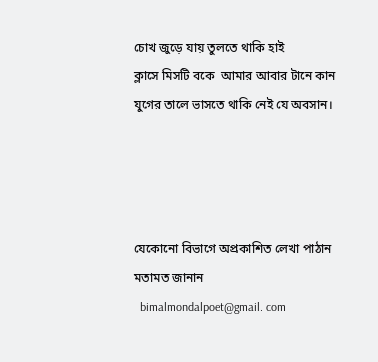চোখ জুড়ে যায় তুলতে থাকি হাই
ক্লাসে মিসটি বকে  আমার আবার টানে কান
যুগের তালে ভাসতে থাকি নেই যে অবসান।




যেকোনো বিভাগে অপ্রকাশিত লেখা পাঠান
মতামত জানান
  bimalmondalpoet@gmail. com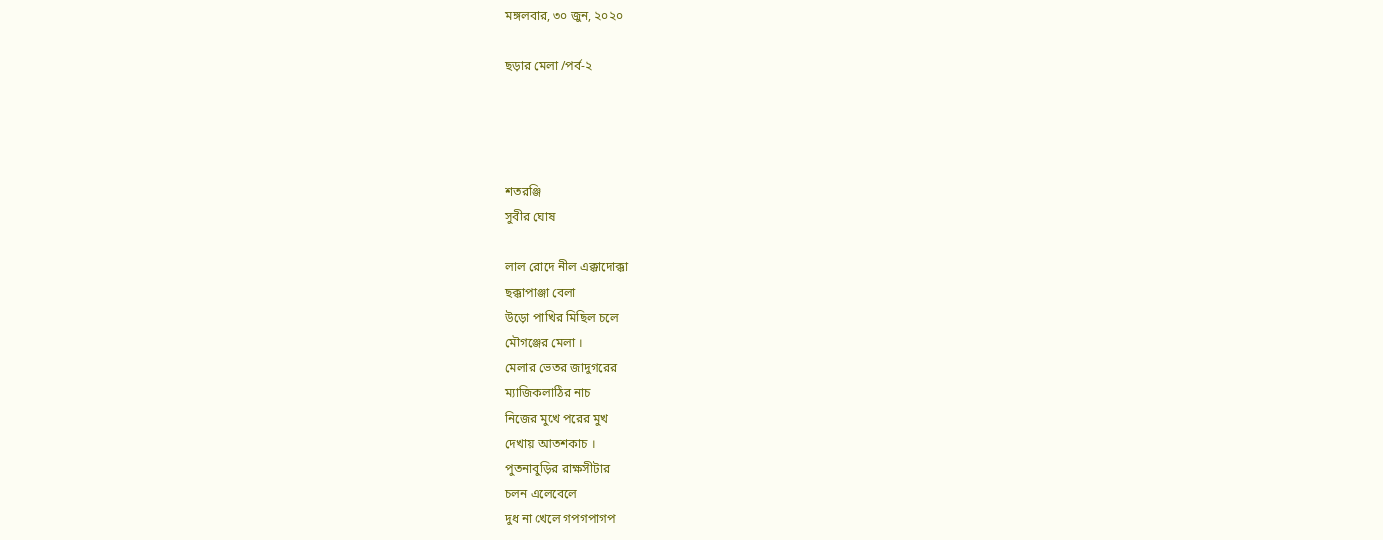মঙ্গলবার, ৩০ জুন, ২০২০

ছড়ার মেলা /পর্ব-২




শতরঞ্জি
সুবীর ঘোষ

লাল রোদে নীল এক্কাদোক্কা
ছক্কাপাঞ্জা বেলা
উড়ো পাখির মিছিল চলে
মৌগঞ্জের মেলা ।
মেলার ভেতর জাদুগরের
ম্যাজিকলাঠির নাচ
নিজের মুখে পরের মুখ
দেখায় আতশকাচ ।
পুতনাবুড়ির রাক্ষসীটার
চলন এলেবেলে
দুধ না খেলে গপগপাগপ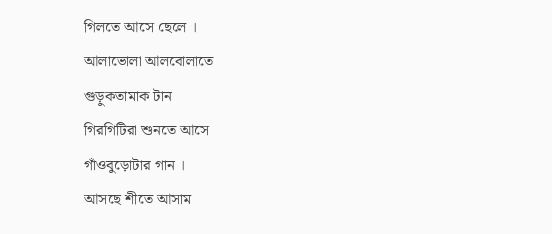গিলতে আসে ছেলে ।
আলাভোলা আলবোলাতে
গুড়ুকতামাক টান
গিরগিটিরা শুনতে আসে
গাঁওবুড়োটার গান ।
আসছে শীতে আসাম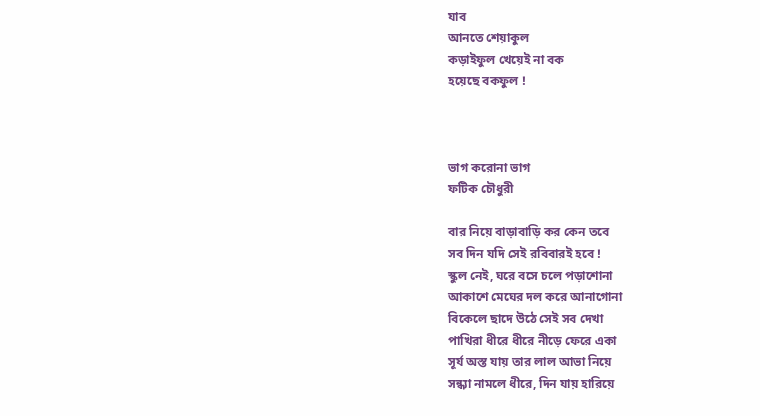যাব
আনতে শেয়াকুল
কড়াইফুল খেয়েই না বক
হয়েছে বকফুল !



ভাগ করোনা ভাগ
ফটিক চৌধুরী

বার নিয়ে বাড়াবাড়ি কর কেন তবে
সব দিন যদি সেই রবিবারই হবে !
স্কুল নেই, ঘরে বসে চলে পড়াশোনা
আকাশে মেঘের দল করে আনাগোনা
বিকেলে ছাদে উঠে সেই সব দেখা
পাখিরা ধীরে ধীরে নীড়ে ফেরে একা
সূর্য অস্ত যায় তার লাল আভা নিয়ে
সন্ধ্যা নামলে ধীরে, দিন যায় হারিয়ে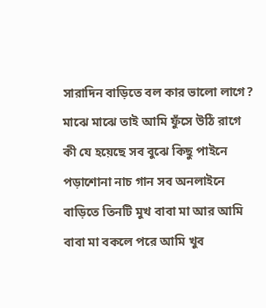সারাদিন বাড়িতে বল কার ভালো লাগে?
মাঝে মাঝে তাই আমি ফুঁসে উঠি রাগে
কী যে হয়েছে সব বুঝে কিছু পাইনে
পড়াশোনা নাচ গান সব অনলাইনে
বাড়িতে তিনটি মুখ বাবা মা আর আমি
বাবা মা বকলে পরে আমি খুব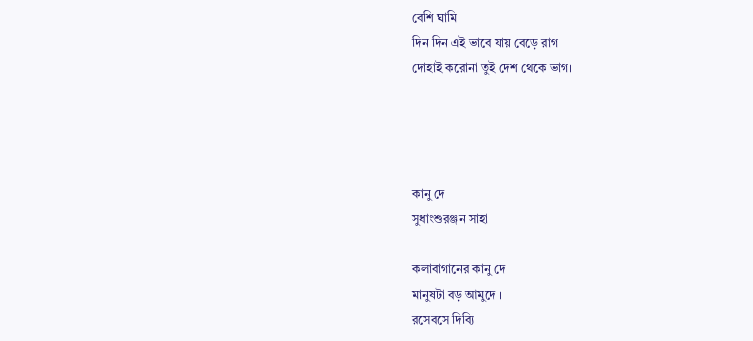বেশি ঘামি
দিন দিন এই ভাবে যায় বেড়ে রাগ
দোহাই করোনা তুই দেশ থেকে ভাগ।




কানু দে
সুধাংশুরঞ্জন সাহা

কলাবাগানের কানু দে
মানুষটা বড় আমুদে ।
রসেবসে দিব্যি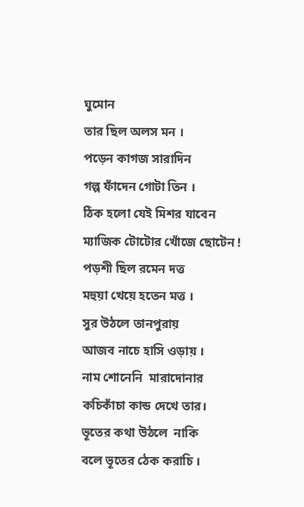ঘুমোন
তার ছিল অলস মন ।
পড়েন কাগজ সারাদিন
গল্প ফাঁদেন গোটা তিন ।
ঠিক হলো যেই মিশর যাবেন
ম্যাজিক টোটোর খোঁজে ছোটেন !
পড়শী ছিল রমেন দত্ত
মহুয়া খেয়ে হতেন মত্ত ।
সুর উঠলে তানপুরায়
আজব নাচে হাসি ওড়ায় ।
নাম শোনেনি  মারাদোনার
কচিকাঁচা কান্ড দেখে তার।
ভূতের কথা উঠলে  নাকি
বলে ভূতের ঠেক করাচি ।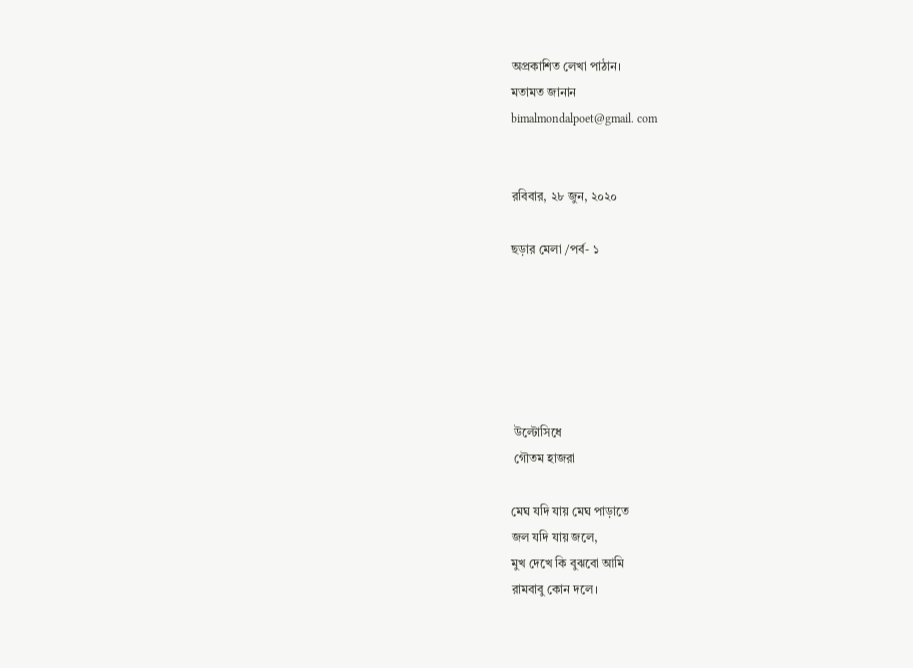অপ্রকাশিত লেখা পাঠান।
মতামত জানান
bimalmondalpoet@gmail. com


রবিবার, ২৮ জুন, ২০২০

ছড়ার মেলা /পর্ব- ১






 উল্টোসিধে
 গৌতম হাজরা

মেঘ যদি যায় মেঘ পাড়াতে
জল যদি যায় জলে,
মুখ দেখে কি বুঝবো আমি
রামবাবু কোন দলে।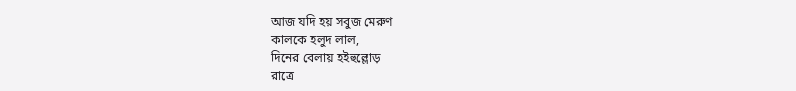আজ যদি হয় সবুজ মেরুণ
কালকে হলুদ লাল,
দিনের বেলায় হইহুল্লোড়
রাত্রে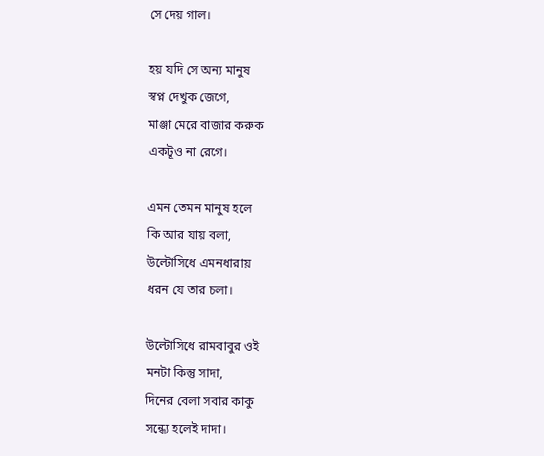সে দেয় গাল।

হয় যদি সে অন্য মানুষ
স্বপ্ন দেখুক জেগে,
মাঞ্জা মেরে বাজার করুক
একটূও না রেগে।

এমন তেমন মানুষ হলে
কি আর যায় বলা,
উল্টোসিধে এমনধারায়
ধরন যে তার চলা।

উল্টোসিধে রামবাবুর ওই
মনটা কিন্তু সাদা,
দিনের বেলা সবার কাকু
সন্ধ‍্যে হলেই দাদা।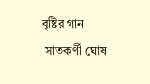বৃষ্টির গান
 সাতকর্ণী ঘোষ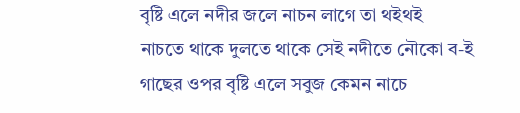বৃষ্টি এলে নদীর জলে নাচন লাগে তা থইথই
নাচতে থাকে দুলতে থাকে সেই নদীতে নৌকো ব-ই
গাছের ওপর বৃষ্টি এলে সবুজ কেমন নাচে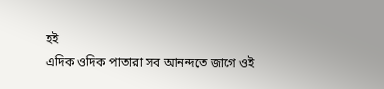হই
এদিক ওদিক পাতারা সব আনন্দতে জাগে ওই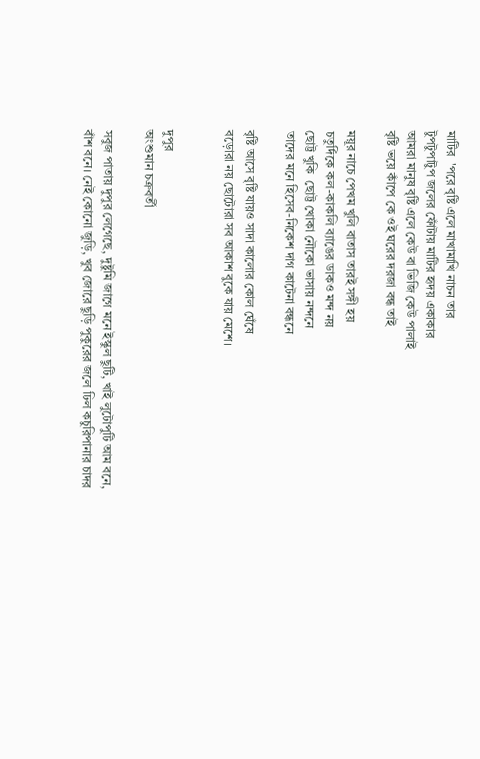মাটির  'পরে বৃষ্টি এলে মাখামাখি নাচন তার
টুপটুপাটুপ জলের ফোঁটায় মাটির হৃদয় একাকার
আমরা মানুষ বৃষ্টি এলে কেউ বা ভিজি কেউ পালাই
বৃষ্টি ভয়ে কাঁপে কে ওই ঘরের দরজা বন্ধ তাই

ময়ূর নাচে পেখম খুলি বাতাস তারই সঙ্গী হয়
চতুর্দিকে কল-কাকলি ব‍্যাঙের ডাকও মন্দ নয়
ছোট্ট খুকি  ছোট্ট খোকা নৌকো ভাসায় নন্দনে
তাদের মনে হিসেব-নিকেশ দাগ কাটেনা বন্ধনে

বৃষ্টি আসে বৃষ্টি যায়ও সাদা কালোর কোল ঘেঁষে
বড়োরা নয় ছোটোরা সব আকাশ বুকে যায় মেশে।


দুপুর
অংশুমান চক্রবর্তী

সবুজ পাতায় দুপুর লেগেছে, দুষ্টুমি জাগে মনে ইস্কুল ছুটি, খাই লুটোপুটি আম বনে, বাঁশ বনে। নেই কোনো জুড়ি, খুব জোরে ছুড়ি পুকুরের জলে ঢিল কচুরিপানার চাদর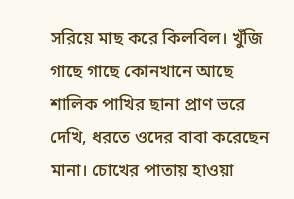সরিয়ে মাছ করে কিলবিল। খুঁজি গাছে গাছে কোনখানে আছে শালিক পাখির ছানা প্রাণ ভরে দেখি, ধরতে ওদের বাবা করেছেন মানা। চোখের পাতায় হাওয়া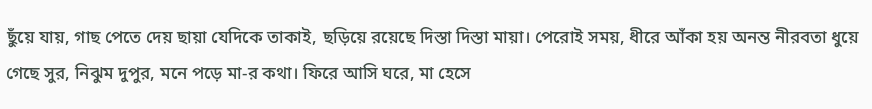ছুঁয়ে যায়, গাছ পেতে দেয় ছায়া যেদিকে তাকাই, ছড়িয়ে রয়েছে দিস্তা দিস্তা মায়া। পেরোই সময়, ধীরে আঁকা হয় অনন্ত নীরবতা ধুয়ে গেছে সুর, নিঝুম দুপুর, মনে পড়ে মা-র কথা। ফিরে আসি ঘরে, মা হেসে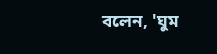বলেন, 'ঘুম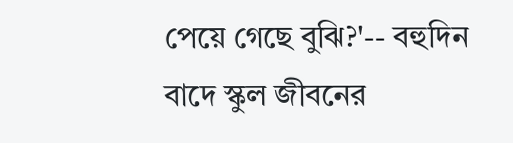পেয়ে গেছে বুঝি?'-- বহুদিন বাদে স্কুল জীবনের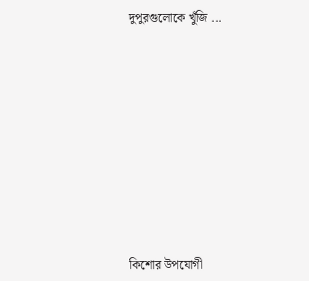দুপুরগুলোকে খুঁজি ...












কিশোর উপযোগী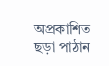অপ্রকাশিত ছড়া পাঠান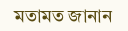মতামত জানান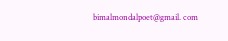bimalmondalpoet@gmail. com